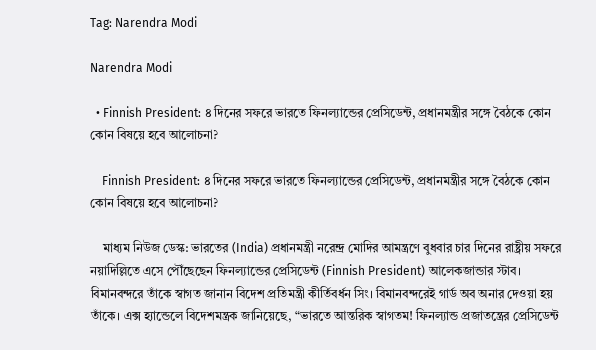Tag: Narendra Modi

Narendra Modi

  • Finnish President: ৪ দিনের সফরে ভারতে ফিনল্যান্ডের প্রেসিডেন্ট, প্রধানমন্ত্রীর সঙ্গে বৈঠকে কোন কোন বিষয়ে হবে আলোচনা?

    Finnish President: ৪ দিনের সফরে ভারতে ফিনল্যান্ডের প্রেসিডেন্ট, প্রধানমন্ত্রীর সঙ্গে বৈঠকে কোন কোন বিষয়ে হবে আলোচনা?

    মাধ্যম নিউজ ডেস্ক: ভারতের (India) প্রধানমন্ত্রী নরেন্দ্র মোদির আমন্ত্রণে বুধবার চার দিনের রাষ্ট্রীয় সফরে নয়াদিল্লিতে এসে পৌঁছেছেন ফিনল্যান্ডের প্রেসিডেন্ট (Finnish President) আলেকজান্ডার স্টাব। বিমানবন্দরে তাঁকে স্বাগত জানান বিদেশ প্রতিমন্ত্রী কীর্তিবর্ধন সিং। বিমানবন্দরেই গার্ড অব অনার দেওয়া হয় তাঁকে। এক্স হ্যান্ডেলে বিদেশমন্ত্রক জানিয়েছে, “ভারতে আন্তরিক স্বাগতম! ফিনল্যান্ড প্রজাতন্ত্রের প্রেসিডেন্ট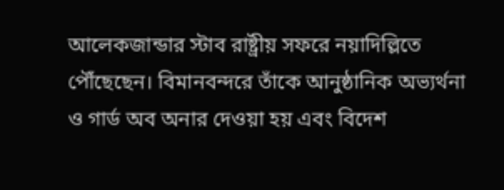আলেকজান্ডার স্টাব রাষ্ট্রীয় সফরে নয়াদিল্লিতে পৌঁছেছেন। বিমানবন্দরে তাঁকে আনুষ্ঠানিক অভ্যর্থনা ও গার্ড অব অনার দেওয়া হয় এবং বিদেশ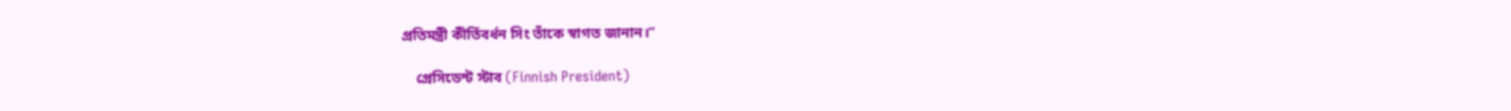প্রতিমন্ত্রী কীর্তিবর্ধন সিং তাঁকে স্বাগত জানান।”

    প্রেসিডেন্ট স্টাব (Finnish President)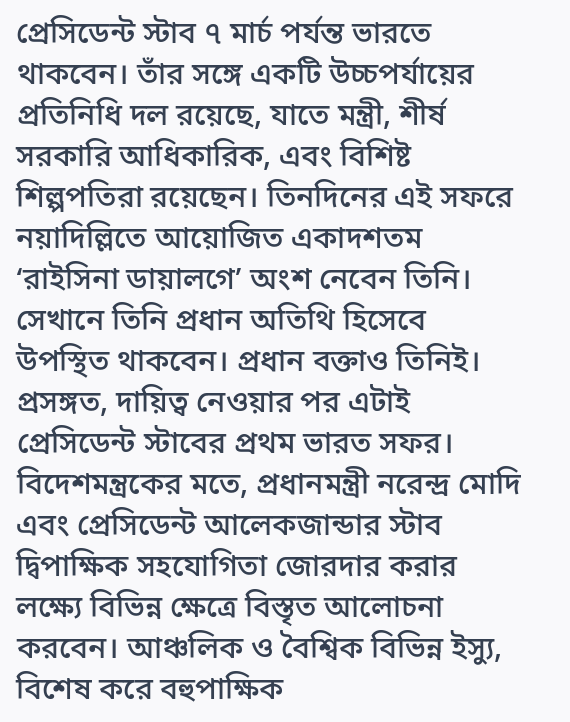প্রেসিডেন্ট স্টাব ৭ মার্চ পর্যন্ত ভারতে থাকবেন। তাঁর সঙ্গে একটি উচ্চপর্যায়ের প্রতিনিধি দল রয়েছে, যাতে মন্ত্রী, শীর্ষ সরকারি আধিকারিক, এবং বিশিষ্ট শিল্পপতিরা রয়েছেন। তিনদিনের এই সফরে নয়াদিল্লিতে আয়োজিত একাদশতম ‘রাইসিনা ডায়ালগে’ অংশ নেবেন তিনি। সেখানে তিনি প্রধান অতিথি হিসেবে উপস্থিত থাকবেন। প্রধান বক্তাও তিনিই। প্রসঙ্গত, দায়িত্ব নেওয়ার পর এটাই প্রেসিডেন্ট স্টাবের প্রথম ভারত সফর। বিদেশমন্ত্রকের মতে, প্রধানমন্ত্রী নরেন্দ্র মোদি এবং প্রেসিডেন্ট আলেকজান্ডার স্টাব দ্বিপাক্ষিক সহযোগিতা জোরদার করার লক্ষ্যে বিভিন্ন ক্ষেত্রে বিস্তৃত আলোচনা করবেন। আঞ্চলিক ও বৈশ্বিক বিভিন্ন ইস্যু, বিশেষ করে বহুপাক্ষিক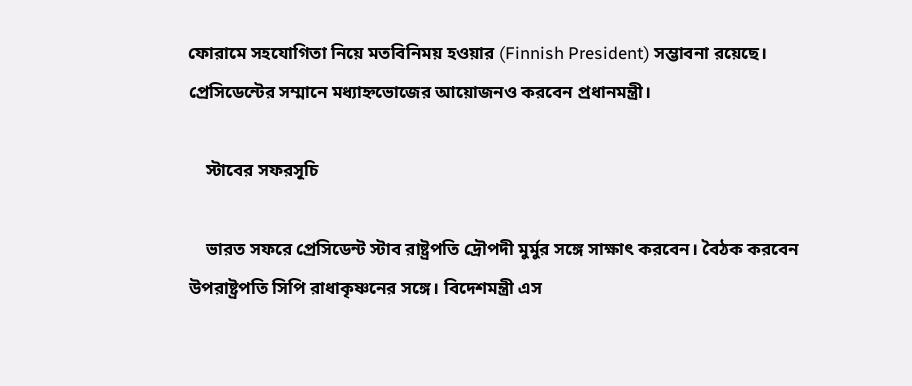ফোরামে সহযোগিতা নিয়ে মতবিনিময় হওয়ার (Finnish President) সম্ভাবনা রয়েছে। প্রেসিডেন্টের সম্মানে মধ্যাহ্নভোজের আয়োজনও করবেন প্রধানমন্ত্রী।

    স্টাবের সফরসূচি

    ভারত সফরে প্রেসিডেন্ট স্টাব রাষ্ট্রপতি দ্রৌপদী মুর্মুর সঙ্গে সাক্ষাৎ করবেন। বৈঠক করবেন উপরাষ্ট্রপতি সিপি রাধাকৃষ্ণনের সঙ্গে। বিদেশমন্ত্রী এস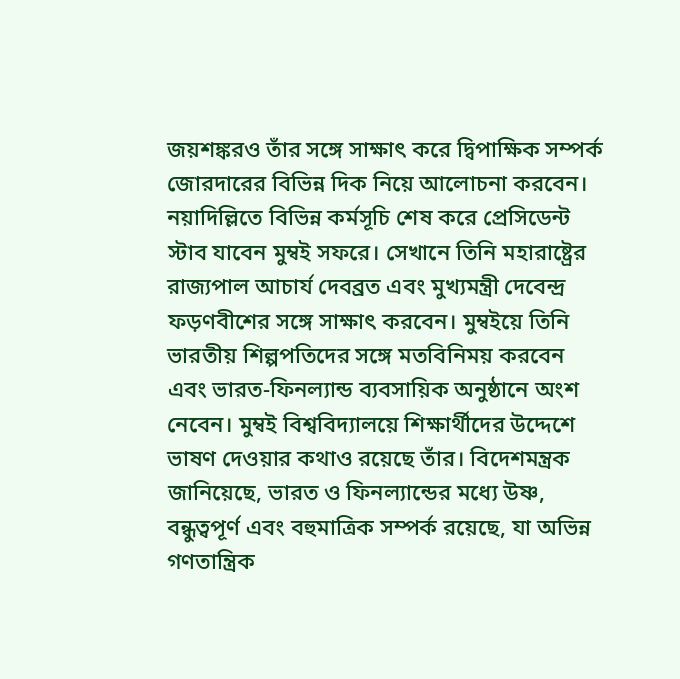জয়শঙ্করও তাঁর সঙ্গে সাক্ষাৎ করে দ্বিপাক্ষিক সম্পর্ক জোরদারের বিভিন্ন দিক নিয়ে আলোচনা করবেন। নয়াদিল্লিতে বিভিন্ন কর্মসূচি শেষ করে প্রেসিডেন্ট স্টাব যাবেন মুম্বই সফরে। সেখানে তিনি মহারাষ্ট্রের রাজ্যপাল আচার্য দেবব্রত এবং মুখ্যমন্ত্রী দেবেন্দ্র ফড়ণবীশের সঙ্গে সাক্ষাৎ করবেন। মুম্বইয়ে তিনি ভারতীয় শিল্পপতিদের সঙ্গে মতবিনিময় করবেন এবং ভারত-ফিনল্যান্ড ব্যবসায়িক অনুষ্ঠানে অংশ নেবেন। মুম্বই বিশ্ববিদ্যালয়ে শিক্ষার্থীদের উদ্দেশে ভাষণ দেওয়ার কথাও রয়েছে তাঁর। বিদেশমন্ত্রক জানিয়েছে, ভারত ও ফিনল্যান্ডের মধ্যে উষ্ণ, বন্ধুত্বপূর্ণ এবং বহুমাত্রিক সম্পর্ক রয়েছে, যা অভিন্ন গণতান্ত্রিক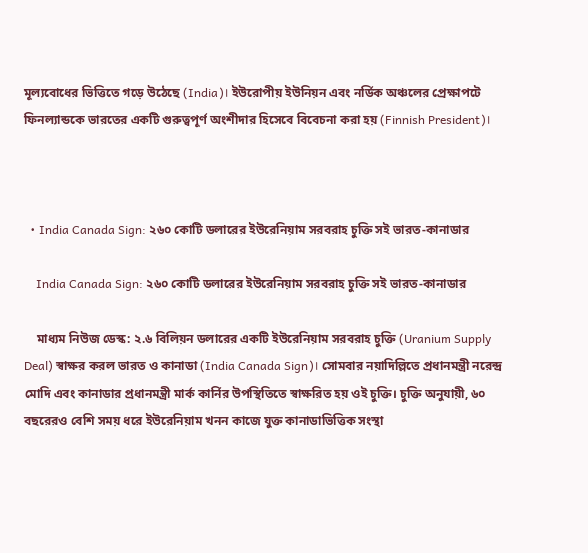মূল্যবোধের ভিত্তিতে গড়ে উঠেছে (India)। ইউরোপীয় ইউনিয়ন এবং নর্ডিক অঞ্চলের প্রেক্ষাপটে ফিনল্যান্ডকে ভারতের একটি গুরুত্বপূর্ণ অংশীদার হিসেবে বিবেচনা করা হয় (Finnish President)।



  • India Canada Sign: ২৬০ কোটি ডলারের ইউরেনিয়াম সরবরাহ চুক্তি সই ভারত-কানাডার

    India Canada Sign: ২৬০ কোটি ডলারের ইউরেনিয়াম সরবরাহ চুক্তি সই ভারত-কানাডার

    মাধ্যম নিউজ ডেস্ক: ২.৬ বিলিয়ন ডলারের একটি ইউরেনিয়াম সরবরাহ চুক্তি (Uranium Supply Deal) স্বাক্ষর করল ভারত ও কানাডা (India Canada Sign)। সোমবার নয়াদিল্লিতে প্রধানমন্ত্রী নরেন্দ্র মোদি এবং কানাডার প্রধানমন্ত্রী মার্ক কার্নির উপস্থিতিতে স্বাক্ষরিত হয় ওই চুক্তি। চুক্তি অনুযায়ী, ৬০ বছরেরও বেশি সময় ধরে ইউরেনিয়াম খনন কাজে যুক্ত কানাডাভিত্তিক সংস্থা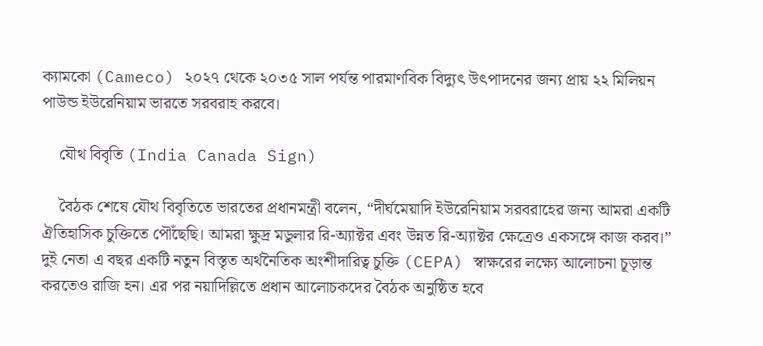ক্যামকো (Cameco) ২০২৭ থেকে ২০৩৫ সাল পর্যন্ত পারমাণবিক বিদ্যুৎ উৎপাদনের জন্য প্রায় ২২ মিলিয়ন পাউন্ড ইউরেনিয়াম ভারতে সরবরাহ করবে।

    যৌথ বিবৃতি (India Canada Sign)

    বৈঠক শেষে যৌথ বিবৃতিতে ভারতের প্রধানমন্ত্রী বলেন, “দীর্ঘমেয়াদি ইউরেনিয়াম সরবরাহের জন্য আমরা একটি ঐতিহাসিক চুক্তিতে পৌঁছেছি। আমরা ক্ষুদ্র মডুলার রি-অ্যাক্টর এবং উন্নত রি-অ্যাক্টর ক্ষেত্রেও একসঙ্গে কাজ করব।” দুই নেতা এ বছর একটি নতুন বিস্তৃত অর্থনৈতিক অংশীদারিত্ব চুক্তি (CEPA) স্বাক্ষরের লক্ষ্যে আলোচনা চূড়ান্ত করতেও রাজি হন। এর পর নয়াদিল্লিতে প্রধান আলোচকদের বৈঠক অনুষ্ঠিত হবে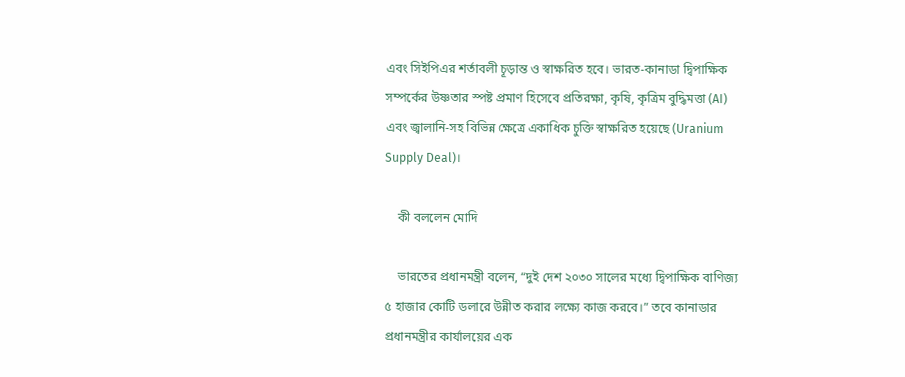এবং সিইপিএর শর্তাবলী চূড়ান্ত ও স্বাক্ষরিত হবে। ভারত-কানাডা দ্বিপাক্ষিক সম্পর্কের উষ্ণতার স্পষ্ট প্রমাণ হিসেবে প্রতিরক্ষা, কৃষি, কৃত্রিম বুদ্ধিমত্তা (AI) এবং জ্বালানি-সহ বিভিন্ন ক্ষেত্রে একাধিক চুক্তি স্বাক্ষরিত হয়েছে (Uranium Supply Deal)।

    কী বললেন মোদি

    ভারতের প্রধানমন্ত্রী বলেন, “দুই দেশ ২০৩০ সালের মধ্যে দ্বিপাক্ষিক বাণিজ্য ৫ হাজার কোটি ডলারে উন্নীত করার লক্ষ্যে কাজ করবে।” তবে কানাডার প্রধানমন্ত্রীর কার্যালয়ের এক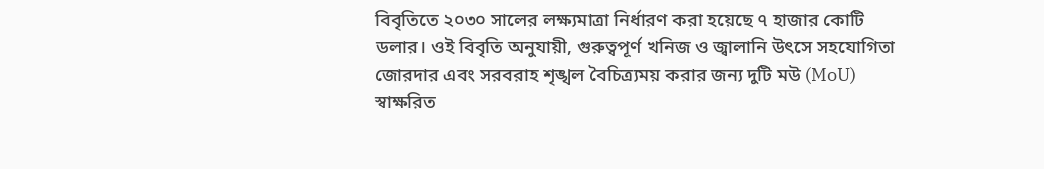বিবৃতিতে ২০৩০ সালের লক্ষ্যমাত্রা নির্ধারণ করা হয়েছে ৭ হাজার কোটি ডলার। ওই বিবৃতি অনুযায়ী, গুরুত্বপূর্ণ খনিজ ও জ্বালানি উৎসে সহযোগিতা জোরদার এবং সরবরাহ শৃঙ্খল বৈচিত্র্যময় করার জন্য দুটি মউ (MoU) স্বাক্ষরিত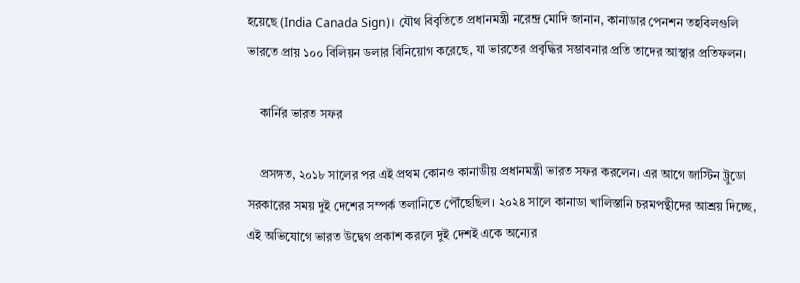হয়েছে (India Canada Sign)। যৌথ বিবৃতিতে প্রধানমন্ত্রী নরেন্দ্র মোদি জানান, কানাডার পেনশন তহবিলগুলি ভারতে প্রায় ১০০ বিলিয়ন ডলার বিনিয়োগ করেছে, যা ভারতের প্রবৃদ্ধির সম্ভাবনার প্রতি তাদের আস্থার প্রতিফলন।

    কার্নির ভারত সফর

    প্রসঙ্গত, ২০১৮ সালের পর এই প্রথম কোনও কানাডীয় প্রধানমন্ত্রী ভারত সফর করলেন। এর আগে জাস্টিন ট্রুডো সরকারের সময় দুই দেশের সম্পর্ক তলানিতে পৌঁছেছিল। ২০২৪ সালে কানাডা খালিস্তানি চরমপন্থীদের আশ্রয় দিচ্ছে, এই অভিযোগে ভারত উদ্বেগ প্রকাশ করলে দুই দেশই একে অন্যের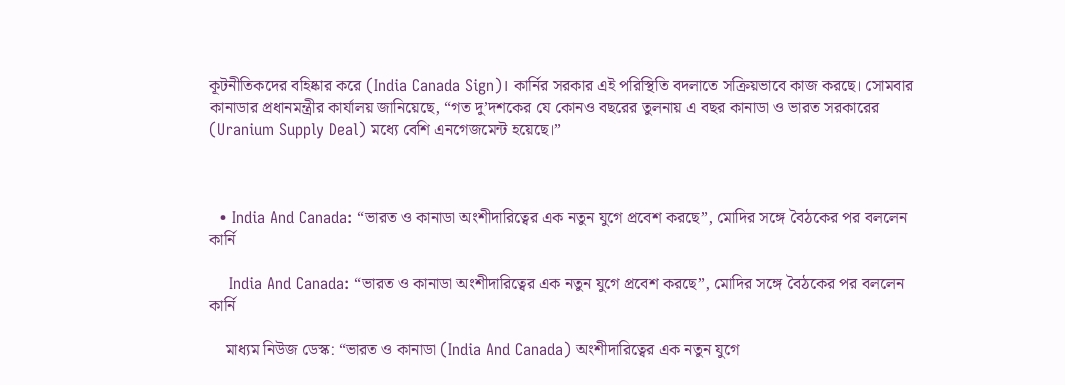কূটনীতিকদের বহিষ্কার করে (India Canada Sign)। কার্নির সরকার এই পরিস্থিতি বদলাতে সক্রিয়ভাবে কাজ করছে। সোমবার কানাডার প্রধানমন্ত্রীর কার্যালয় জানিয়েছে, “গত দু’দশকের যে কোনও বছরের তুলনায় এ বছর কানাডা ও ভারত সরকারের (Uranium Supply Deal) মধ্যে বেশি এনগেজমেন্ট হয়েছে।”



  • India And Canada: “ভারত ও কানাডা অংশীদারিত্বের এক নতুন যুগে প্রবেশ করছে”, মোদির সঙ্গে বৈঠকের পর বললেন কার্নি

    India And Canada: “ভারত ও কানাডা অংশীদারিত্বের এক নতুন যুগে প্রবেশ করছে”, মোদির সঙ্গে বৈঠকের পর বললেন কার্নি

    মাধ্যম নিউজ ডেস্ক: “ভারত ও কানাডা (India And Canada) অংশীদারিত্বের এক নতুন যুগে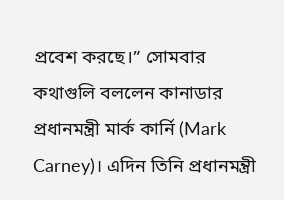প্রবেশ করছে।” সোমবার কথাগুলি বললেন কানাডার প্রধানমন্ত্রী মার্ক কার্নি (Mark Carney)। এদিন তিনি প্রধানমন্ত্রী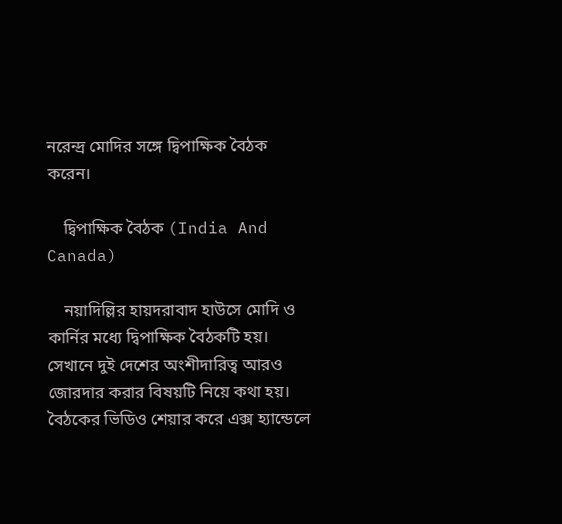নরেন্দ্র মোদির সঙ্গে দ্বিপাক্ষিক বৈঠক করেন।

    দ্বিপাক্ষিক বৈঠক (India And Canada)

    নয়াদিল্লির হায়দরাবাদ হাউসে মোদি ও কার্নির মধ্যে দ্বিপাক্ষিক বৈঠকটি হয়।  সেখানে দুই দেশের অংশীদারিত্ব আরও জোরদার করার বিষয়টি নিয়ে কথা হয়। বৈঠকের ভিডিও শেয়ার করে এক্স হ্যান্ডেলে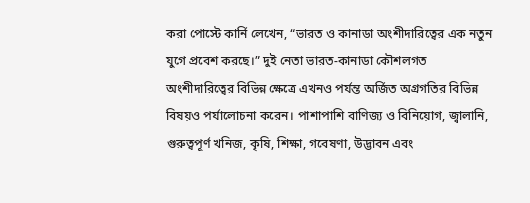করা পোস্টে কার্নি লেখেন, “ভারত ও কানাডা অংশীদারিত্বের এক নতুন যুগে প্রবেশ করছে।” দুই নেতা ভারত-কানাডা কৌশলগত অংশীদারিত্বের বিভিন্ন ক্ষেত্রে এখনও পর্যন্ত অর্জিত অগ্রগতির বিভিন্ন বিষয়ও পর্যালোচনা করেন। পাশাপাশি বাণিজ্য ও বিনিয়োগ, জ্বালানি, গুরুত্বপূর্ণ খনিজ, কৃষি, শিক্ষা, গবেষণা, উদ্ভাবন এবং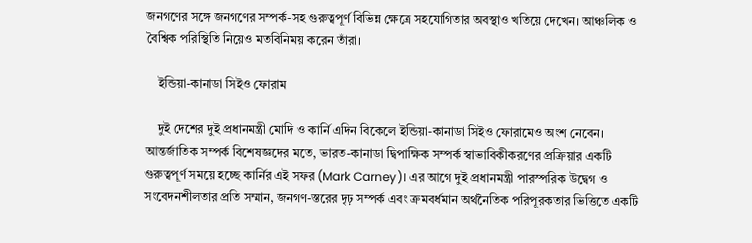জনগণের সঙ্গে জনগণের সম্পর্ক-সহ গুরুত্বপূর্ণ বিভিন্ন ক্ষেত্রে সহযোগিতার অবস্থাও খতিয়ে দেখেন। আঞ্চলিক ও বৈশ্বিক পরিস্থিতি নিয়েও মতবিনিময় করেন তাঁরা।

    ইন্ডিয়া-কানাডা সিইও ফোরাম

    দুই দেশের দুই প্রধানমন্ত্রী মোদি ও কার্নি এদিন বিকেলে ইন্ডিয়া-কানাডা সিইও ফোরামেও অংশ নেবেন। আন্তর্জাতিক সম্পর্ক বিশেষজ্ঞদের মতে, ভারত-কানাডা দ্বিপাক্ষিক সম্পর্ক স্বাভাবিকীকরণের প্রক্রিয়ার একটি গুরুত্বপূর্ণ সময়ে হচ্ছে কার্নির এই সফর (Mark Carney)। এর আগে দুই প্রধানমন্ত্রী পারস্পরিক উদ্বেগ ও সংবেদনশীলতার প্রতি সম্মান, জনগণ-স্তরের দৃঢ় সম্পর্ক এবং ক্রমবর্ধমান অর্থনৈতিক পরিপূরকতার ভিত্তিতে একটি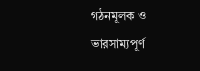গঠনমূলক ও ভারসাম্যপূর্ণ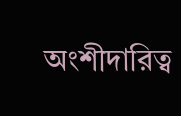অংশীদারিত্ব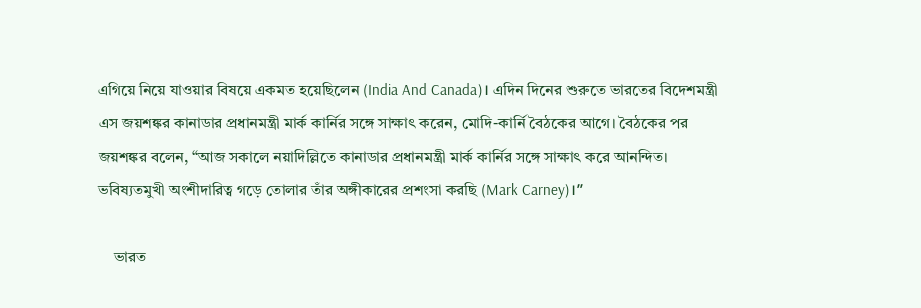এগিয়ে নিয়ে যাওয়ার বিষয়ে একমত হয়েছিলেন (India And Canada)। এদিন দিনের শুরুতে ভারতের বিদেশমন্ত্রী এস জয়শঙ্কর কানাডার প্রধানমন্ত্রী মার্ক কার্নির সঙ্গে সাক্ষাৎ করেন, মোদি-কার্নি বৈঠকের আগে। বৈঠকের পর জয়শঙ্কর বলেন, “আজ সকালে নয়াদিল্লিতে কানাডার প্রধানমন্ত্রী মার্ক কার্নির সঙ্গে সাক্ষাৎ করে আনন্দিত। ভবিষ্যতমুখী অংশীদারিত্ব গড়ে তোলার তাঁর অঙ্গীকারের প্রশংসা করছি (Mark Carney)।”

    ভারত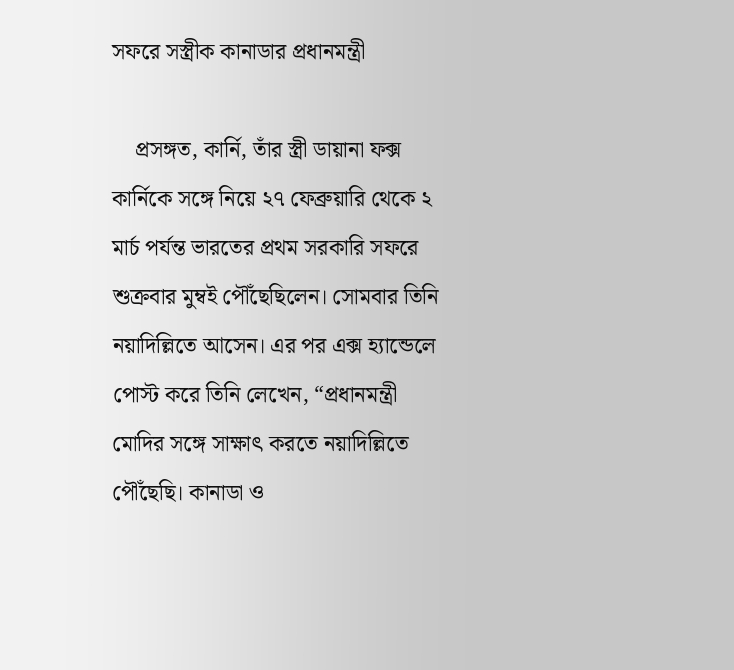সফরে সস্ত্রীক কানাডার প্রধানমন্ত্রী

    প্রসঙ্গত, কার্নি, তাঁর স্ত্রী ডায়ানা ফক্স কার্নিকে সঙ্গে নিয়ে ২৭ ফেব্রুয়ারি থেকে ২ মার্চ পর্যন্ত ভারতের প্রথম সরকারি সফরে শুক্রবার মুম্বই পৌঁছেছিলেন। সোমবার তিনি নয়াদিল্লিতে আসেন। এর পর এক্স হ্যান্ডেলে পোস্ট করে তিনি লেখেন, “প্রধানমন্ত্রী মোদির সঙ্গে সাক্ষাৎ করতে নয়াদিল্লিতে পৌঁছেছি। কানাডা ও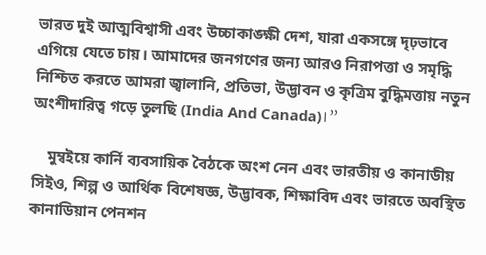ভারত দুই আত্মবিশ্বাসী এবং উচ্চাকাঙ্ক্ষী দেশ, যারা একসঙ্গে দৃঢ়ভাবে এগিয়ে যেতে চায়। আমাদের জনগণের জন্য আরও নিরাপত্তা ও সমৃদ্ধি নিশ্চিত করতে আমরা জ্বালানি, প্রতিভা, উদ্ভাবন ও কৃত্রিম বুদ্ধিমত্তায় নতুন অংশীদারিত্ব গড়ে তুলছি (India And Canada)।”

    মুম্বইয়ে কার্নি ব্যবসায়িক বৈঠকে অংশ নেন এবং ভারতীয় ও কানাডীয় সিইও, শিল্প ও আর্থিক বিশেষজ্ঞ, উদ্ভাবক, শিক্ষাবিদ এবং ভারতে অবস্থিত কানাডিয়ান পেনশন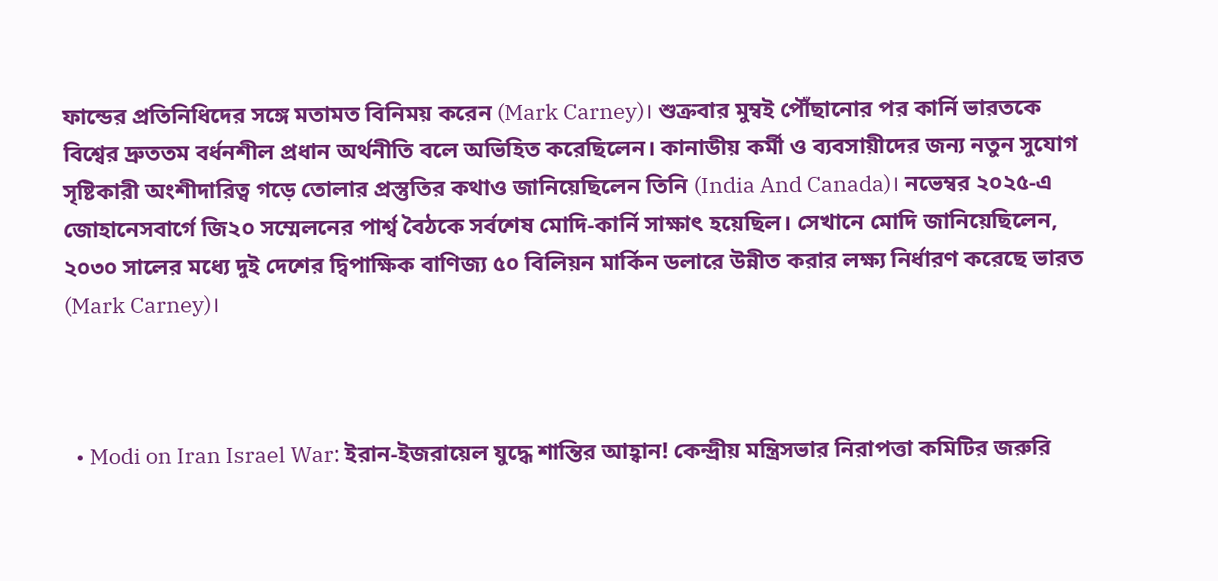ফান্ডের প্রতিনিধিদের সঙ্গে মতামত বিনিময় করেন (Mark Carney)। শুক্রবার মুম্বই পৌঁছানোর পর কার্নি ভারতকে বিশ্বের দ্রুততম বর্ধনশীল প্রধান অর্থনীতি বলে অভিহিত করেছিলেন। কানাডীয় কর্মী ও ব্যবসায়ীদের জন্য নতুন সুযোগ সৃষ্টিকারী অংশীদারিত্ব গড়ে তোলার প্রস্তুতির কথাও জানিয়েছিলেন তিনি (India And Canada)। নভেম্বর ২০২৫-এ জোহানেসবার্গে জি২০ সম্মেলনের পার্শ্ব বৈঠকে সর্বশেষ মোদি-কার্নি সাক্ষাৎ হয়েছিল। সেখানে মোদি জানিয়েছিলেন, ২০৩০ সালের মধ্যে দুই দেশের দ্বিপাক্ষিক বাণিজ্য ৫০ বিলিয়ন মার্কিন ডলারে উন্নীত করার লক্ষ্য নির্ধারণ করেছে ভারত (Mark Carney)।



  • Modi on Iran Israel War: ইরান-ইজরায়েল যুদ্ধে শান্তির আহ্বান! কেন্দ্রীয় মন্ত্রিসভার নিরাপত্তা কমিটির জরুরি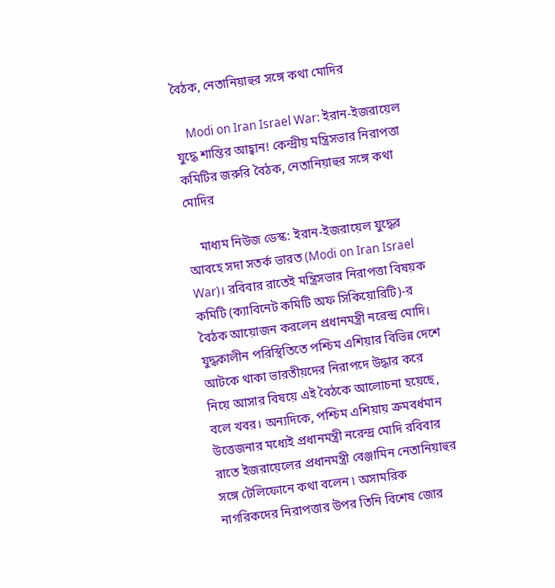বৈঠক, নেতানিয়াহুর সঙ্গে কথা মোদির

    Modi on Iran Israel War: ইরান-ইজরায়েল যুদ্ধে শান্তির আহ্বান! কেন্দ্রীয় মন্ত্রিসভার নিরাপত্তা কমিটির জরুরি বৈঠক, নেতানিয়াহুর সঙ্গে কথা মোদির

    মাধ্যম নিউজ ডেস্ক: ইরান-ইজরায়েল যুদ্ধের আবহে সদা সতর্ক ভারত (Modi on Iran Israel War)। রবিবার রাতেই মন্ত্রিসভার নিরাপত্তা বিষয়ক কমিটি (ক্যাবিনেট কমিটি অফ সিকিয়োরিটি)-র বৈঠক আয়োজন করলেন প্রধানমন্ত্রী নরেন্দ্র মোদি। যুদ্ধকালীন পরিস্থিতিতে পশ্চিম এশিয়ার বিভিন্ন দেশে আটকে থাকা ভারতীয়দের নিরাপদে উদ্ধার করে নিয়ে আসার বিষয়ে এই বৈঠকে আলোচনা হয়েছে, বলে খবর। অন্যদিকে, পশ্চিম এশিয়ায় ক্রমবর্ধমান উত্তেজনার মধ্যেই প্রধানমন্ত্রী নরেন্দ্র মোদি রবিবার রাতে ইজরায়েলের প্রধানমন্ত্রী বেঞ্জামিন নেতানিয়াহুর সঙ্গে টেলিফোনে কথা বলেন ৷ অসামরিক নাগরিকদের নিরাপত্তার উপর তিনি বিশেষ জোর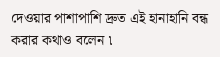দেওয়ার পাশাপাশি দ্রুত এই হানাহানি বন্ধ করার কথাও বলেন ৷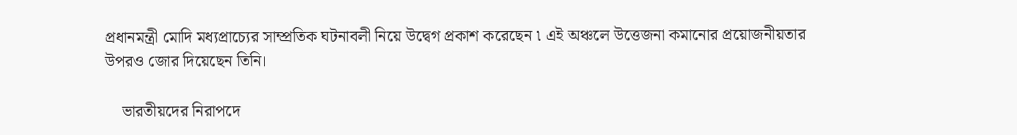প্রধানমন্ত্রী মোদি মধ্যপ্রাচ্যের সাম্প্রতিক ঘটনাবলী নিয়ে উদ্বেগ প্রকাশ করেছেন ৷ এই অঞ্চলে উত্তেজনা কমানোর প্রয়োজনীয়তার উপরও জোর দিয়েছেন তিনি।

    ভারতীয়দের নিরাপদে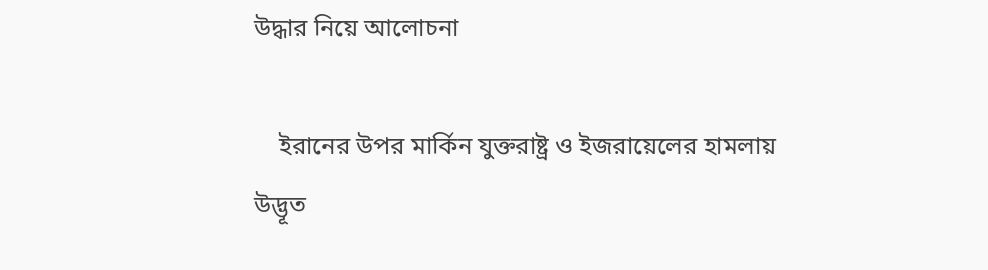উদ্ধার নিয়ে আলোচনা

    ইরানের উপর মার্কিন যুক্তরাষ্ট্র ও ইজরায়েলের হামলায় উদ্ভূত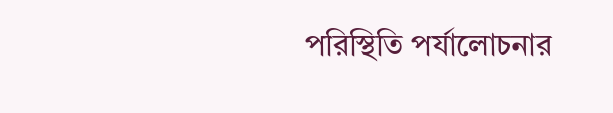পরিস্থিতি পর্যালোচনার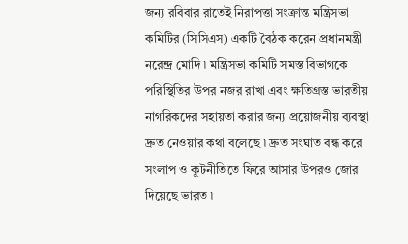জন্য রবিবার রাতেই নিরাপত্তা সংক্রান্ত মন্ত্রিসভা কমিটির (সিসিএস) একটি বৈঠক করেন প্রধানমন্ত্রী নরেন্দ্র মোদি ৷ মন্ত্রিসভা কমিটি সমস্ত বিভাগকে পরিস্থিতির উপর নজর রাখা এবং ক্ষতিগ্রস্ত ভারতীয় নাগরিকদের সহায়তা করার জন্য প্রয়োজনীয় ব্যবস্থা দ্রুত নেওয়ার কথা বলেছে ৷ দ্রুত সংঘাত বন্ধ করে সংলাপ ও কূটনীতিতে ফিরে আসার উপরও জোর দিয়েছে ভারত ৷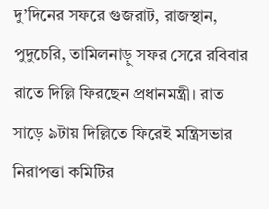দু’দিনের সফরে গুজরাট, রাজস্থান, পুদুচেরি, তামিলনাড়ু সফর সেরে রবিবার রাতে দিল্লি ফিরছেন প্রধানমন্ত্রী। রাত সাড়ে ৯টায় দিল্লিতে ফিরেই মন্ত্রিসভার নিরাপত্তা কমিটির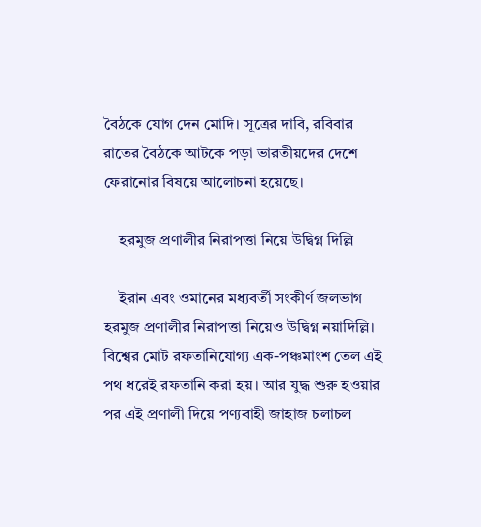বৈঠকে যোগ দেন মোদি। সূত্রের দাবি, রবিবার রাতের বৈঠকে আটকে পড়া ভারতীয়দের দেশে ফেরানোর বিষয়ে আলোচনা হয়েছে।

    হরমুজ প্রণালীর নিরাপত্তা নিয়ে উদ্বিগ্ন দিল্লি

    ইরান এবং ওমানের মধ্যবর্তী সংকীর্ণ জলভাগ হরমুজ প্রণালীর নিরাপত্তা নিয়েও উদ্বিগ্ন নয়াদিল্লি। বিশ্বের মোট রফতানিযোগ্য এক-পঞ্চমাংশ তেল এই পথ ধরেই রফতানি করা হয়। আর যুদ্ধ শুরু হওয়ার পর এই প্রণালী দিয়ে পণ্যবাহী জাহাজ চলাচল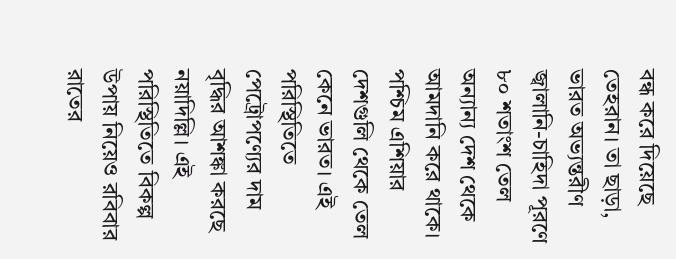বন্ধ করে দিয়েছে তেহরান। তা ছাড়া, ভারত অভ্যন্তরীণ জ্বালানি-চাহিদা পূরণে ৮০ শতাংশ তেল অন্যান্য দেশ থেকে আমদানি করে থাকে। পশ্চিম এশিয়ার দেশগুলি থেকে তেল কেনে ভারত। এই পরিস্থিতিতে পেট্রোপণ্যের দাম বৃদ্ধির আশঙ্কা করছে নয়াদিল্লি। এই পরিস্থিতিতে বিকল্প উপায় নিয়েও রবিবার রাতের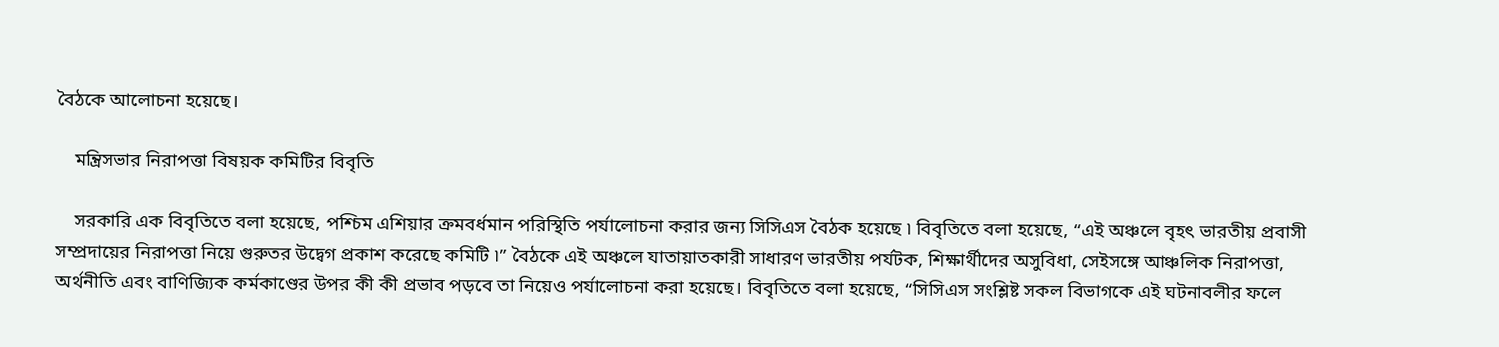বৈঠকে আলোচনা হয়েছে।

    মন্ত্রিসভার নিরাপত্তা বিষয়ক কমিটির বিবৃতি

    সরকারি এক বিবৃতিতে বলা হয়েছে, পশ্চিম এশিয়ার ক্রমবর্ধমান পরিস্থিতি পর্যালোচনা করার জন্য সিসিএস বৈঠক হয়েছে ৷ বিবৃতিতে বলা হয়েছে, “এই অঞ্চলে বৃহৎ ভারতীয় প্রবাসী সম্প্রদায়ের নিরাপত্তা নিয়ে গুরুতর উদ্বেগ প্রকাশ করেছে কমিটি ৷” বৈঠকে এই অঞ্চলে যাতায়াতকারী সাধারণ ভারতীয় পর্যটক, শিক্ষার্থীদের অসুবিধা, সেইসঙ্গে আঞ্চলিক নিরাপত্তা, অর্থনীতি এবং বাণিজ্যিক কর্মকাণ্ডের উপর কী কী প্রভাব পড়বে তা নিয়েও পর্যালোচনা করা হয়েছে। বিবৃতিতে বলা হয়েছে, “সিসিএস সংশ্লিষ্ট সকল বিভাগকে এই ঘটনাবলীর ফলে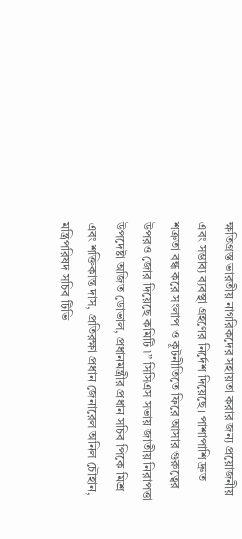ক্ষতিগ্রস্ত ভারতীয় নাগরিকদের সহায়তা করার জন্য প্রয়োজনীয় এবং সম্ভাব্য ব্যবস্থা গ্রহণের নির্দেশ দিয়েছে। পাশাপাশি দ্রুত শত্রুতা বন্ধ করে সংলাপ ও কূটনীতিতে ফিরে আসার গুরুত্বের উপরও জোর দিয়েছে কমিটি ৷” সিসিএস সভায় জাতীয় নিরাপত্তা উপদেষ্টা অজিত ডোভাল, প্রধানমন্ত্রীর প্রধান সচিব পিকে মিশ্র এবং শক্তিকান্ত দাস, প্রতিরক্ষা প্রধান জেনারেল অনিল চৌহান, মন্ত্রিপরিষদ সচিব টিভি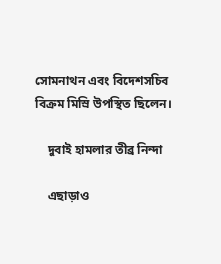সোমনাথন এবং বিদেশসচিব বিক্রম মিস্রি উপস্থিত ছিলেন।

    দুবাই হামলার তীব্র নিন্দা

    এছাড়াও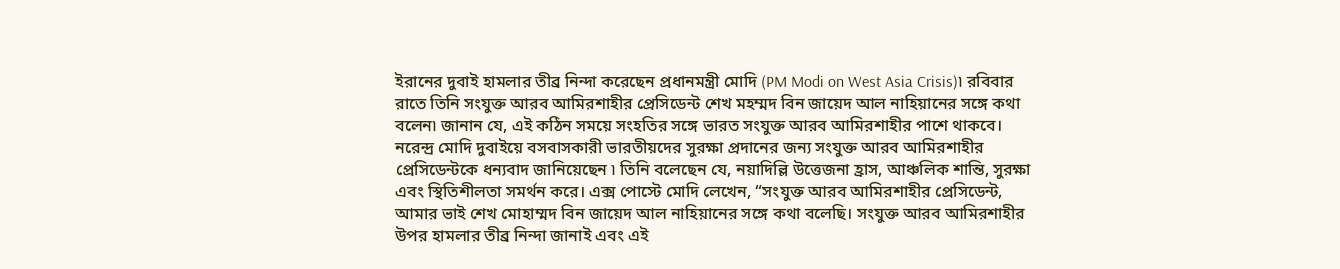ইরানের দুবাই হামলার তীব্র নিন্দা করেছেন প্রধানমন্ত্রী মোদি (PM Modi on West Asia Crisis)৷ রবিবার রাতে তিনি সংযুক্ত আরব আমিরশাহীর প্রেসিডেন্ট শেখ মহম্মদ বিন জায়েদ আল নাহিয়ানের সঙ্গে কথা বলেন৷ জানান যে, এই কঠিন সময়ে সংহতির সঙ্গে ভারত সংযুক্ত আরব আমিরশাহীর পাশে থাকবে। নরেন্দ্র মোদি দুবাইয়ে বসবাসকারী ভারতীয়দের সুরক্ষা প্রদানের জন্য সংযুক্ত আরব আমিরশাহীর প্রেসিডেন্টকে ধন্যবাদ জানিয়েছেন ৷ তিনি বলেছেন যে, নয়াদিল্লি উত্তেজনা হ্রাস, আঞ্চলিক শান্তি, সুরক্ষা এবং স্থিতিশীলতা সমর্থন করে। এক্স পোস্টে মোদি লেখেন, “সংযুক্ত আরব আমিরশাহীর প্রেসিডেন্ট, আমার ভাই শেখ মোহাম্মদ বিন জায়েদ আল নাহিয়ানের সঙ্গে কথা বলেছি। সংযুক্ত আরব আমিরশাহীর উপর হামলার তীব্র নিন্দা জানাই এবং এই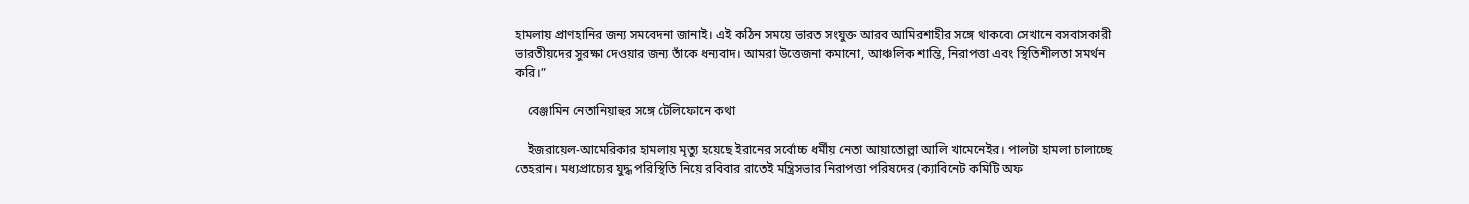হামলায় প্রাণহানির জন্য সমবেদনা জানাই। এই কঠিন সময়ে ভারত সংযুক্ত আরব আমিরশাহীর সঙ্গে থাকবে৷ সেখানে বসবাসকারী ভারতীয়দের সুরক্ষা দেওয়ার জন্য তাঁকে ধন্যবাদ। আমরা উত্তেজনা কমানো, আঞ্চলিক শান্তি, নিরাপত্তা এবং স্থিতিশীলতা সমর্থন করি।”

    বেঞ্জামিন নেতানিয়াহুর সঙ্গে টেলিফোনে কথা

    ইজরায়েল-আমেরিকার হামলায় মৃত্যু হয়েছে ইরানের সর্বোচ্চ ধর্মীয় নেতা আয়াতোল্লা আলি খামেনেইর। পালটা হামলা চালাচ্ছে তেহরান। মধ্যপ্রাচ্যের যুদ্ধ পরিস্থিতি নিয়ে রবিবার রাতেই মন্ত্রিসভার নিরাপত্তা পরিষদের (ক্যাবিনেট কমিটি অফ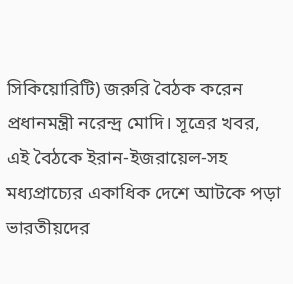সিকিয়োরিটি) জরুরি বৈঠক করেন প্রধানমন্ত্রী নরেন্দ্র মোদি। সূত্রের খবর, এই বৈঠকে ইরান-ইজরায়েল-সহ মধ্যপ্রাচ্যের একাধিক দেশে আটকে পড়া ভারতীয়দের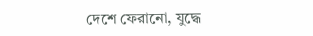দেশে ফেরানো, যুদ্ধে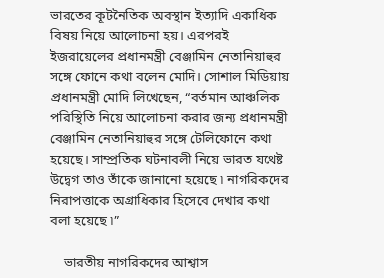ভারতের কূটনৈতিক অবস্থান ইত্যাদি একাধিক বিষয় নিয়ে আলোচনা হয়। এরপরই ইজরায়েলের প্রধানমন্ত্রী বেঞ্জামিন নেতানিয়াহুর সঙ্গে ফোনে কথা বলেন মোদি। সোশাল মিডিয়ায় প্রধানমন্ত্রী মোদি লিখেছেন, “বর্তমান আঞ্চলিক পরিস্থিতি নিয়ে আলোচনা করার জন্য প্রধানমন্ত্রী বেঞ্জামিন নেতানিয়াহুর সঙ্গে টেলিফোনে কথা হয়েছে। সাম্প্রতিক ঘটনাবলী নিয়ে ভারত যথেষ্ট উদ্বেগ তাও তাঁকে জানানো হয়েছে ৷ নাগরিকদের নিরাপত্তাকে অগ্রাধিকার হিসেবে দেখার কথা বলা হয়েছে ৷”

    ভারতীয় নাগরিকদের আশ্বাস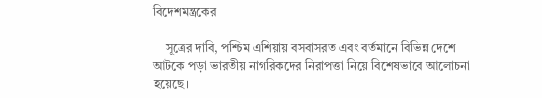বিদেশমন্ত্রকের

    সূত্রের দাবি, পশ্চিম এশিয়ায় বসবাসরত এবং বর্তমানে বিভিন্ন দেশে আটকে পড়া ভারতীয় নাগরিকদের নিরাপত্তা নিয়ে বিশেষভাবে আলোচনা হয়েছে।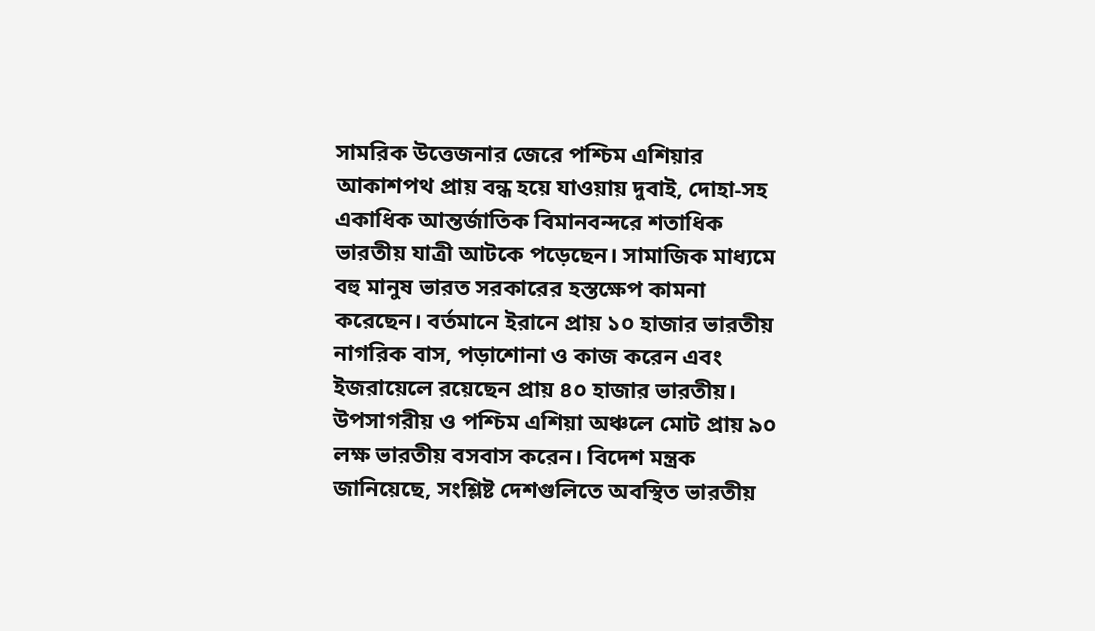সামরিক উত্তেজনার জেরে পশ্চিম এশিয়ার আকাশপথ প্রায় বন্ধ হয়ে যাওয়ায় দুবাই, দোহা-সহ একাধিক আন্তর্জাতিক বিমানবন্দরে শতাধিক ভারতীয় যাত্রী আটকে পড়েছেন। সামাজিক মাধ্যমে বহু মানুষ ভারত সরকারের হস্তক্ষেপ কামনা করেছেন। বর্তমানে ইরানে প্রায় ১০ হাজার ভারতীয় নাগরিক বাস, পড়াশোনা ও কাজ করেন এবং ইজরায়েলে রয়েছেন প্রায় ৪০ হাজার ভারতীয়। উপসাগরীয় ও পশ্চিম এশিয়া অঞ্চলে মোট প্রায় ৯০ লক্ষ ভারতীয় বসবাস করেন। বিদেশ মন্ত্রক জানিয়েছে, সংশ্লিষ্ট দেশগুলিতে অবস্থিত ভারতীয়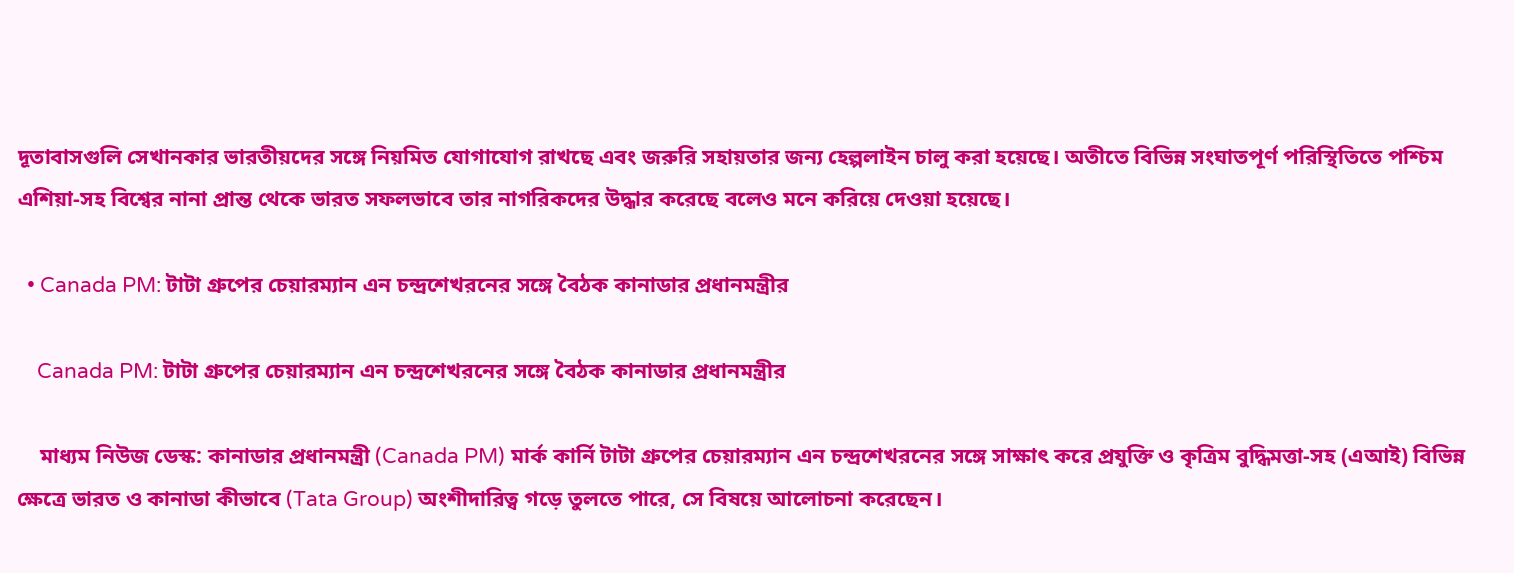দূতাবাসগুলি সেখানকার ভারতীয়দের সঙ্গে নিয়মিত যোগাযোগ রাখছে এবং জরুরি সহায়তার জন্য হেল্পলাইন চালু করা হয়েছে। অতীতে বিভিন্ন সংঘাতপূর্ণ পরিস্থিতিতে পশ্চিম এশিয়া-সহ বিশ্বের নানা প্রান্ত থেকে ভারত সফলভাবে তার নাগরিকদের উদ্ধার করেছে বলেও মনে করিয়ে দেওয়া হয়েছে।

  • Canada PM: টাটা গ্রুপের চেয়ারম্যান এন চন্দ্রশেখরনের সঙ্গে বৈঠক কানাডার প্রধানমন্ত্রীর

    Canada PM: টাটা গ্রুপের চেয়ারম্যান এন চন্দ্রশেখরনের সঙ্গে বৈঠক কানাডার প্রধানমন্ত্রীর

    মাধ্যম নিউজ ডেস্ক: কানাডার প্রধানমন্ত্রী (Canada PM) মার্ক কার্নি টাটা গ্রুপের চেয়ারম্যান এন চন্দ্রশেখরনের সঙ্গে সাক্ষাৎ করে প্রযুক্তি ও কৃত্রিম বুদ্ধিমত্তা-সহ (এআই) বিভিন্ন ক্ষেত্রে ভারত ও কানাডা কীভাবে (Tata Group) অংশীদারিত্ব গড়ে তুলতে পারে, সে বিষয়ে আলোচনা করেছেন।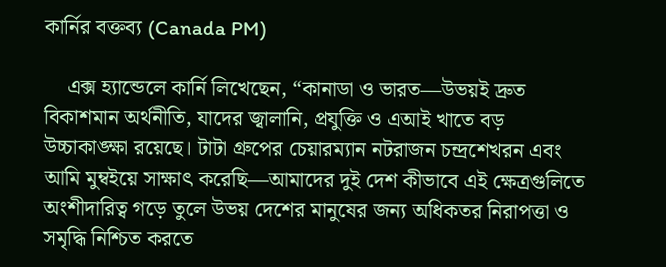কার্নির বক্তব্য (Canada PM)

    এক্স হ্যান্ডেলে কার্নি লিখেছেন, “কানাডা ও ভারত—উভয়ই দ্রুত বিকাশমান অর্থনীতি, যাদের জ্বালানি, প্রযুক্তি ও এআই খাতে বড় উচ্চাকাঙ্ক্ষা রয়েছে। টাটা গ্রুপের চেয়ারম্যান নটরাজন চন্দ্রশেখরন এবং আমি মুম্বইয়ে সাক্ষাৎ করেছি—আমাদের দুই দেশ কীভাবে এই ক্ষেত্রগুলিতে অংশীদারিত্ব গড়ে তুলে উভয় দেশের মানুষের জন্য অধিকতর নিরাপত্তা ও সমৃদ্ধি নিশ্চিত করতে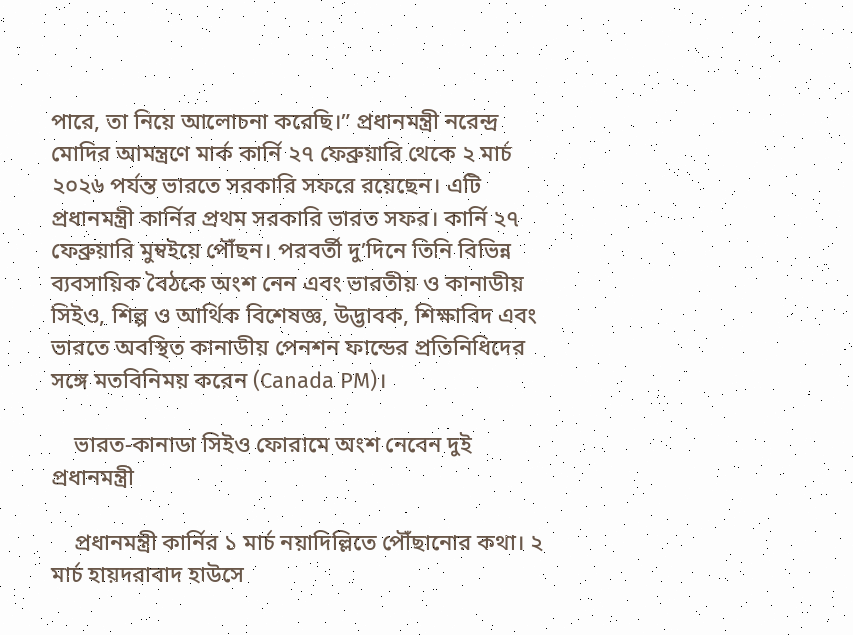পারে, তা নিয়ে আলোচনা করেছি।” প্রধানমন্ত্রী নরেন্দ্র মোদির আমন্ত্রণে মার্ক কার্নি ২৭ ফেব্রুয়ারি থেকে ২ মার্চ ২০২৬ পর্যন্ত ভারতে সরকারি সফরে রয়েছেন। এটি প্রধানমন্ত্রী কার্নির প্রথম সরকারি ভারত সফর। কার্নি ২৭ ফেব্রুয়ারি মুম্বইয়ে পৌঁছন। পরবর্তী দু’দিনে তিনি বিভিন্ন ব্যবসায়িক বৈঠকে অংশ নেন এবং ভারতীয় ও কানাডীয় সিইও, শিল্প ও আর্থিক বিশেষজ্ঞ, উদ্ভাবক, শিক্ষাবিদ এবং ভারতে অবস্থিত কানাডীয় পেনশন ফান্ডের প্রতিনিধিদের সঙ্গে মতবিনিময় করেন (Canada PM)।

    ভারত-কানাডা সিইও ফোরামে অংশ নেবেন দুই প্রধানমন্ত্রী

    প্রধানমন্ত্রী কার্নির ১ মার্চ নয়াদিল্লিতে পৌঁছানোর কথা। ২ মার্চ হায়দরাবাদ হাউসে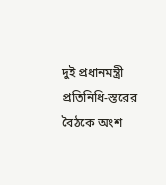দুই প্রধানমন্ত্রী প্রতিনিধি-স্তরের বৈঠকে অংশ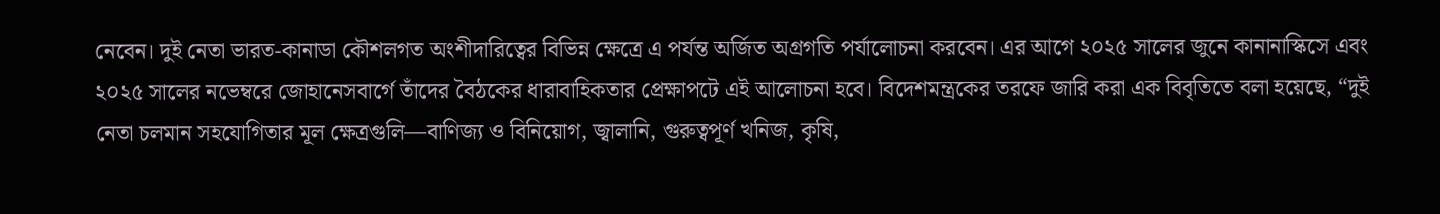নেবেন। দুই নেতা ভারত-কানাডা কৌশলগত অংশীদারিত্বের বিভিন্ন ক্ষেত্রে এ পর্যন্ত অর্জিত অগ্রগতি পর্যালোচনা করবেন। এর আগে ২০২৫ সালের জুনে কানানাস্কিসে এবং ২০২৫ সালের নভেম্বরে জোহানেসবার্গে তাঁদের বৈঠকের ধারাবাহিকতার প্রেক্ষাপটে এই আলোচনা হবে। বিদেশমন্ত্রকের তরফে জারি করা এক বিবৃতিতে বলা হয়েছে, “দুই নেতা চলমান সহযোগিতার মূল ক্ষেত্রগুলি—বাণিজ্য ও বিনিয়োগ, জ্বালানি, গুরুত্বপূর্ণ খনিজ, কৃষি,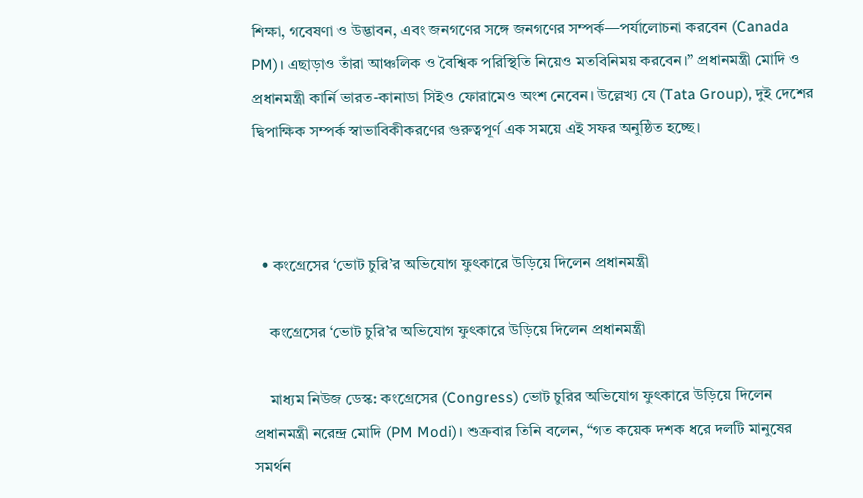শিক্ষা, গবেষণা ও উদ্ভাবন, এবং জনগণের সঙ্গে জনগণের সম্পর্ক—পর্যালোচনা করবেন (Canada PM)। এছাড়াও তাঁরা আঞ্চলিক ও বৈশ্বিক পরিস্থিতি নিয়েও মতবিনিময় করবেন।” প্রধানমন্ত্রী মোদি ও প্রধানমন্ত্রী কার্নি ভারত-কানাডা সিইও ফোরামেও অংশ নেবেন। উল্লেখ্য যে (Tata Group), দুই দেশের দ্বিপাক্ষিক সম্পর্ক স্বাভাবিকীকরণের গুরুত্বপূর্ণ এক সময়ে এই সফর অনুষ্ঠিত হচ্ছে।



  • কংগ্রেসের ‘ভোট চুরি’র অভিযোগ ফুৎকারে উড়িয়ে দিলেন প্রধানমন্ত্রী

    কংগ্রেসের ‘ভোট চুরি’র অভিযোগ ফুৎকারে উড়িয়ে দিলেন প্রধানমন্ত্রী

    মাধ্যম নিউজ ডেস্ক: কংগ্রেসের (Congress) ভোট চুরির অভিযোগ ফুৎকারে উড়িয়ে দিলেন প্রধানমন্ত্রী নরেন্দ্র মোদি (PM Modi)। শুক্রবার তিনি বলেন, “গত কয়েক দশক ধরে দলটি মানুষের সমর্থন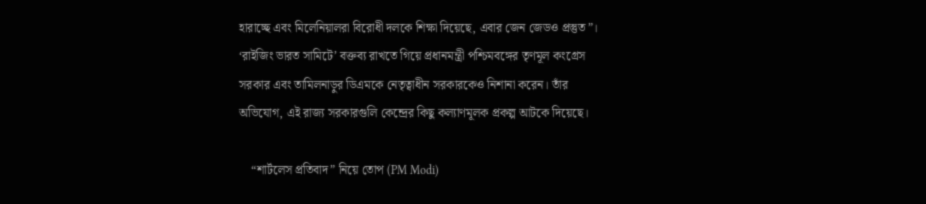হারাচ্ছে এবং মিলেনিয়ালরা বিরোধী দলকে শিক্ষা দিয়েছে, এবার জেন জেডও প্রস্তুত”। ‘রাইজিং ভারত সামিটে’ বক্তব্য রাখতে গিয়ে প্রধানমন্ত্রী পশ্চিমবঙ্গের তৃণমূল কংগ্রেস সরকার এবং তামিলনাড়ুর ডিএমকে নেতৃত্বাধীন সরকারকেও নিশানা করেন। তাঁর অভিযোগ, এই রাজ্য সরকারগুলি কেন্দ্রের কিছু কল্যাণমূলক প্রকল্প আটকে দিয়েছে।

    “শার্টলেস প্রতিবাদ” নিয়ে তোপ (PM Modi)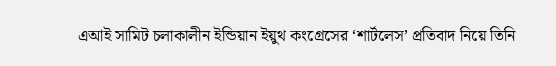এআই সামিট চলাকালীন ইন্ডিয়ান ইয়ুথ কংগ্রেসের ‘শার্টলেস’ প্রতিবাদ নিয়ে তিনি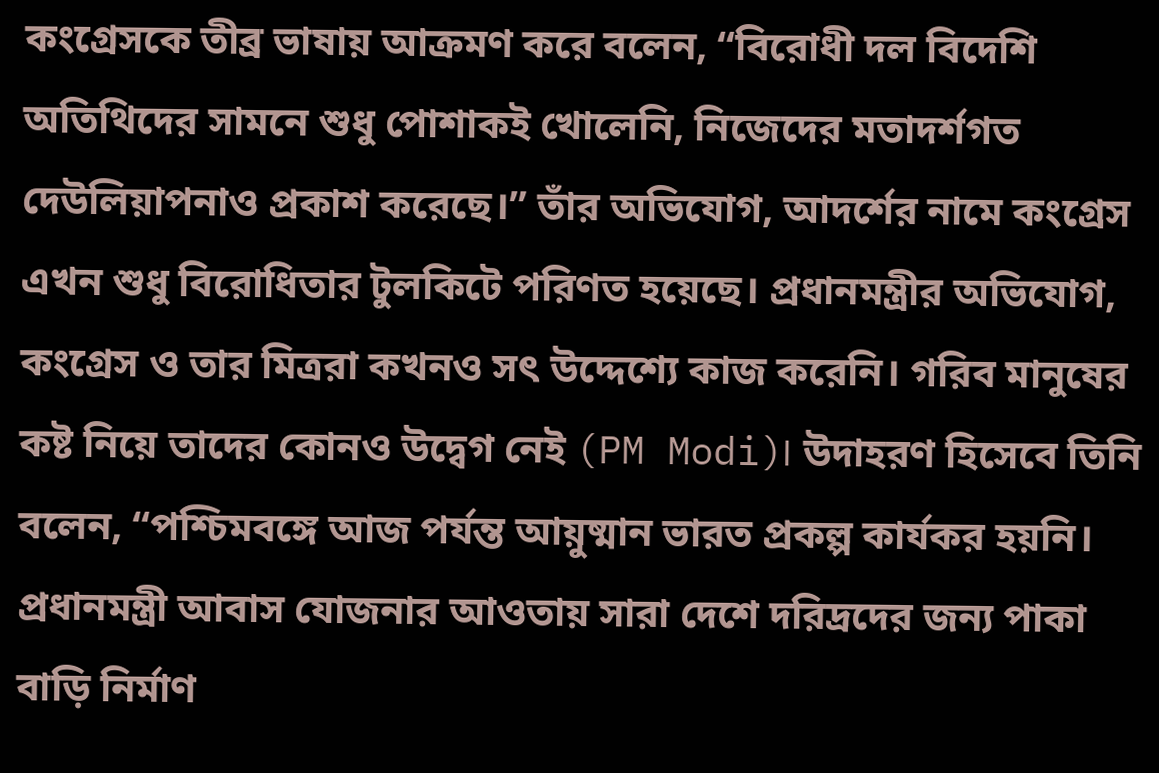কংগ্রেসকে তীব্র ভাষায় আক্রমণ করে বলেন, “বিরোধী দল বিদেশি অতিথিদের সামনে শুধু পোশাকই খোলেনি, নিজেদের মতাদর্শগত দেউলিয়াপনাও প্রকাশ করেছে।” তাঁর অভিযোগ, আদর্শের নামে কংগ্রেস এখন শুধু বিরোধিতার টুলকিটে পরিণত হয়েছে। প্রধানমন্ত্রীর অভিযোগ, কংগ্রেস ও তার মিত্ররা কখনও সৎ উদ্দেশ্যে কাজ করেনি। গরিব মানুষের কষ্ট নিয়ে তাদের কোনও উদ্বেগ নেই (PM Modi)। উদাহরণ হিসেবে তিনি বলেন, “পশ্চিমবঙ্গে আজ পর্যন্ত আয়ুষ্মান ভারত প্রকল্প কার্যকর হয়নি। প্রধানমন্ত্রী আবাস যোজনার আওতায় সারা দেশে দরিদ্রদের জন্য পাকা বাড়ি নির্মাণ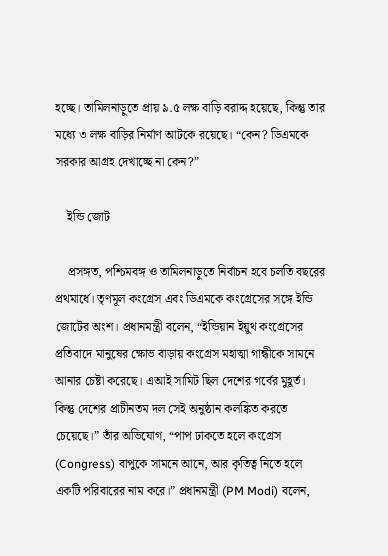হচ্ছে। তামিলনাড়ুতে প্রায় ৯.৫ লক্ষ বাড়ি বরাদ্দ হয়েছে, কিন্তু তার মধ্যে ৩ লক্ষ বাড়ির নির্মাণ আটকে রয়েছে। “কেন? ডিএমকে সরকার আগ্রহ দেখাচ্ছে না কেন?”

    ইন্ডি জোট

    প্রসঙ্গত, পশ্চিমবঙ্গ ও তামিলনাড়ুতে নির্বাচন হবে চলতি বছরের প্রথমার্ধে। তৃণমূল কংগ্রেস এবং ডিএমকে কংগ্রেসের সঙ্গে ইন্ডি জোটের অংশ। প্রধানমন্ত্রী বলেন, “ইন্ডিয়ান ইয়ুথ কংগ্রেসের প্রতিবাদে মানুষের ক্ষোভ বাড়ায় কংগ্রেস মহাত্মা গান্ধীকে সামনে আনার চেষ্টা করেছে। এআই সামিট ছিল দেশের গর্বের মুহূর্ত। কিন্তু দেশের প্রাচীনতম দল সেই অনুষ্ঠান কলঙ্কিত করতে চেয়েছে।” তাঁর অভিযোগ, “পাপ ঢাকতে হলে কংগ্রেস (Congress) বাপুকে সামনে আনে, আর কৃতিত্ব নিতে হলে একটি পরিবারের নাম করে।” প্রধানমন্ত্রী (PM Modi) বলেন,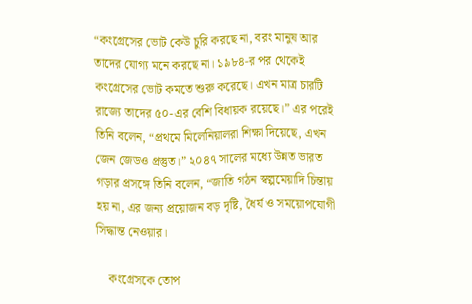“কংগ্রেসের ভোট কেউ চুরি করছে না, বরং মানুষ আর তাদের যোগ্য মনে করছে না। ১৯৮৪-র পর থেকেই কংগ্রেসের ভোট কমতে শুরু করেছে। এখন মাত্র চারটি রাজ্যে তাদের ৫০-এর বেশি বিধায়ক রয়েছে।” এর পরেই তিনি বলেন, “প্রথমে মিলেনিয়ালরা শিক্ষা দিয়েছে, এখন জেন জেডও প্রস্তুত।” ২০৪৭ সালের মধ্যে উন্নত ভারত গড়ার প্রসঙ্গে তিনি বলেন, “জাতি গঠন স্বল্পমেয়াদি চিন্তায় হয় না, এর জন্য প্রয়োজন বড় দৃষ্টি, ধৈর্য ও সময়োপযোগী সিদ্ধান্ত নেওয়ার।

    কংগ্রেসকে তোপ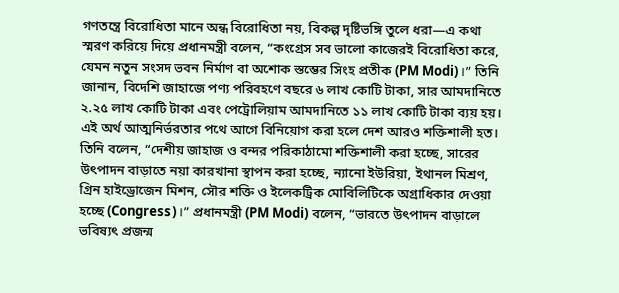গণতন্ত্রে বিরোধিতা মানে অন্ধ বিরোধিতা নয়, বিকল্প দৃষ্টিভঙ্গি তুলে ধরা—এ কথা স্মরণ করিয়ে দিয়ে প্রধানমন্ত্রী বলেন, “কংগ্রেস সব ভালো কাজেরই বিরোধিতা করে, যেমন নতুন সংসদ ভবন নির্মাণ বা অশোক স্তম্ভের সিংহ প্রতীক (PM Modi)।” তিনি জানান, বিদেশি জাহাজে পণ্য পরিবহণে বছরে ৬ লাখ কোটি টাকা, সার আমদানিতে ২.২৫ লাখ কোটি টাকা এবং পেট্রোলিয়াম আমদানিতে ১১ লাখ কোটি টাকা ব্যয় হয়। এই অর্থ আত্মনির্ভরতার পথে আগে বিনিয়োগ করা হলে দেশ আরও শক্তিশালী হত। তিনি বলেন, “দেশীয় জাহাজ ও বন্দর পরিকাঠামো শক্তিশালী করা হচ্ছে, সারের উৎপাদন বাড়াতে নয়া কারখানা স্থাপন করা হচ্ছে, ন্যানো ইউরিয়া, ইথানল মিশ্রণ, গ্রিন হাইড্রোজেন মিশন, সৌর শক্তি ও ইলেকট্রিক মোবিলিটিকে অগ্রাধিকার দেওয়া হচ্ছে (Congress)।” প্রধানমন্ত্রী (PM Modi) বলেন, “ভারতে উৎপাদন বাড়ালে ভবিষ্যৎ প্রজন্ম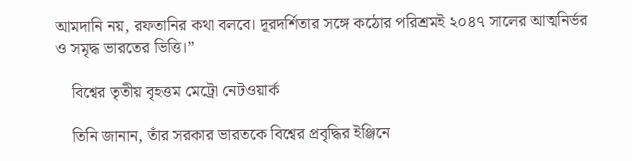আমদানি নয়, রফতানির কথা বলবে। দূরদর্শিতার সঙ্গে কঠোর পরিশ্রমই ২০৪৭ সালের আত্মনির্ভর ও সমৃদ্ধ ভারতের ভিত্তি।”

    বিশ্বের তৃতীয় বৃহত্তম মেট্রো নেটওয়ার্ক

    তিনি জানান, তাঁর সরকার ভারতকে বিশ্বের প্রবৃদ্ধির ইঞ্জিনে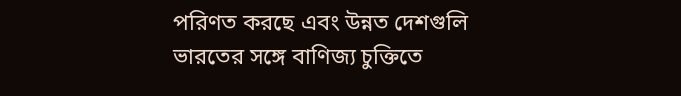পরিণত করছে এবং উন্নত দেশগুলি ভারতের সঙ্গে বাণিজ্য চুক্তিতে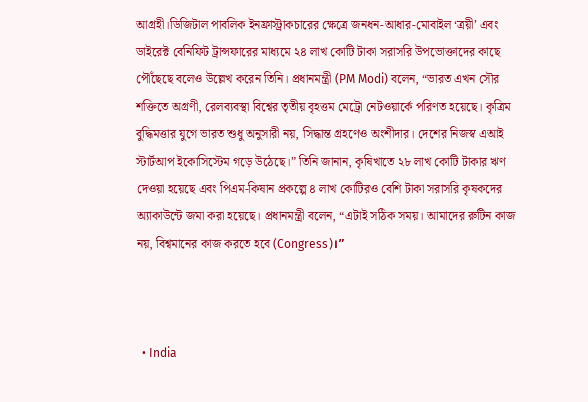আগ্রহী।ডিজিটাল পাবলিক ইনফ্রাস্ট্রাকচারের ক্ষেত্রে জনধন-আধার-মোবাইল ‘ত্রয়ী’ এবং ডাইরেক্ট বেনিফিট ট্রান্সফারের মাধ্যমে ২৪ লাখ কোটি টাকা সরাসরি উপভোক্তাদের কাছে পৌঁছেছে বলেও উল্লেখ করেন তিনি। প্রধানমন্ত্রী (PM Modi) বলেন, “ভারত এখন সৌর শক্তিতে অগ্রণী, রেলব্যবস্থা বিশ্বের তৃতীয় বৃহত্তম মেট্রো নেটওয়ার্কে পরিণত হয়েছে। কৃত্রিম বুদ্ধিমত্তার যুগে ভারত শুধু অনুসারী নয়, সিদ্ধান্ত গ্রহণেও অংশীদার। দেশের নিজস্ব এআই স্টার্টআপ ইকোসিস্টেম গড়ে উঠেছে।” তিনি জানান, কৃষিখাতে ২৮ লাখ কোটি টাকার ঋণ দেওয়া হয়েছে এবং পিএম-কিষান প্রকল্পে ৪ লাখ কোটিরও বেশি টাকা সরাসরি কৃষকদের অ্যাকাউন্টে জমা করা হয়েছে। প্রধানমন্ত্রী বলেন, “এটাই সঠিক সময়। আমাদের রুটিন কাজ নয়, বিশ্বমানের কাজ করতে হবে (Congress)।”



  • India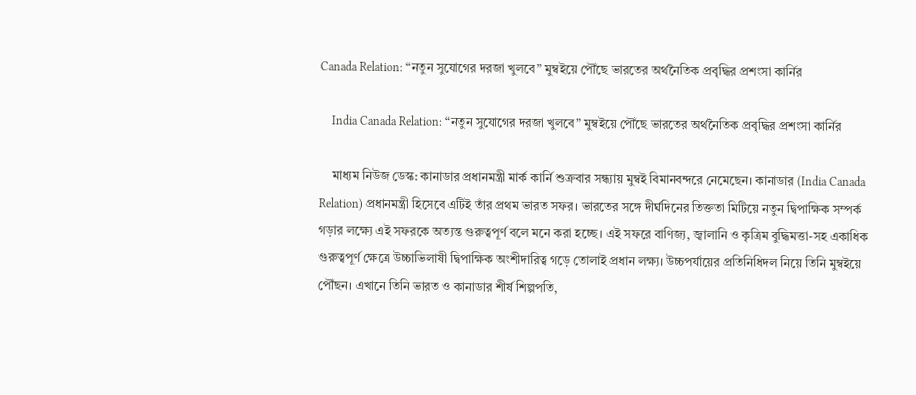Canada Relation: “নতুন সুযোগের দরজা খুলবে” মুম্বইয়ে পৌঁছে ভারতের অর্থনৈতিক প্রবৃদ্ধির প্রশংসা কার্নির

    India Canada Relation: “নতুন সুযোগের দরজা খুলবে” মুম্বইয়ে পৌঁছে ভারতের অর্থনৈতিক প্রবৃদ্ধির প্রশংসা কার্নির

    মাধ্যম নিউজ ডেস্ক: কানাডার প্রধানমন্ত্রী মার্ক কার্নি শুক্রবার সন্ধ্যায় মুম্বই বিমানবন্দরে নেমেছেন। কানাডার (India Canada Relation) প্রধানমন্ত্রী হিসেবে এটিই তাঁর প্রথম ভারত সফর। ভারতের সঙ্গে দীর্ঘদিনের তিক্ততা মিটিয়ে নতুন দ্বিপাক্ষিক সম্পর্ক গড়ার লক্ষ্যে এই সফরকে অত্যন্ত গুরুত্বপূর্ণ বলে মনে করা হচ্ছে। এই সফরে বাণিজ্য, জ্বালানি ও কৃত্রিম বুদ্ধিমত্তা-সহ একাধিক গুরুত্বপূর্ণ ক্ষেত্রে উচ্চাভিলাষী দ্বিপাক্ষিক অংশীদারিত্ব গড়ে তোলাই প্রধান লক্ষ্য। উচ্চপর্যায়ের প্রতিনিধিদল নিয়ে তিনি মুম্বইয়ে পৌঁছন। এখানে তিনি ভারত ও কানাডার শীর্ষ শিল্পপতি,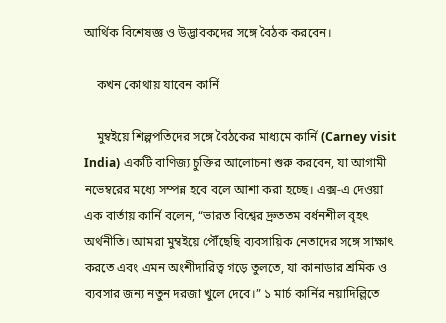আর্থিক বিশেষজ্ঞ ও উদ্ভাবকদের সঙ্গে বৈঠক করবেন।

    কখন কোথায় যাবেন কার্নি

    মুম্বইয়ে শিল্পপতিদের সঙ্গে বৈঠকের মাধ্যমে কার্নি (Carney visit India) একটি বাণিজ্য চুক্তির আলোচনা শুরু করবেন, যা আগামী নভেম্বরের মধ্যে সম্পন্ন হবে বলে আশা করা হচ্ছে। এক্স-এ দেওয়া এক বার্তায় কার্নি বলেন, “ভারত বিশ্বের দ্রুততম বর্ধনশীল বৃহৎ অর্থনীতি। আমরা মুম্বইয়ে পৌঁছেছি ব্যবসায়িক নেতাদের সঙ্গে সাক্ষাৎ করতে এবং এমন অংশীদারিত্ব গড়ে তুলতে, যা কানাডার শ্রমিক ও ব্যবসার জন্য নতুন দরজা খুলে দেবে।” ১ মার্চ কার্নির নয়াদিল্লিতে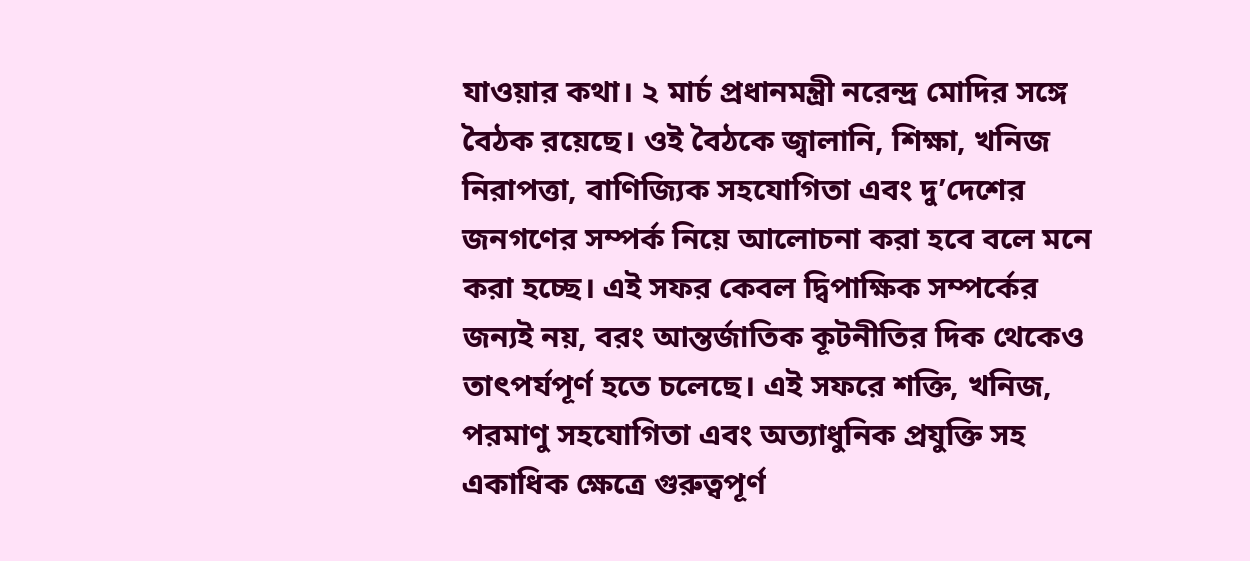যাওয়ার কথা। ২ মার্চ প্রধানমন্ত্রী নরেন্দ্র মোদির সঙ্গে বৈঠক রয়েছে। ওই বৈঠকে জ্বালানি, শিক্ষা, খনিজ নিরাপত্তা, বাণিজ্যিক সহযোগিতা এবং দু’দেশের জনগণের সম্পর্ক নিয়ে আলোচনা করা হবে বলে মনে করা হচ্ছে। এই সফর কেবল দ্বিপাক্ষিক সম্পর্কের জন্যই নয়, বরং আন্তর্জাতিক কূটনীতির দিক থেকেও তাৎপর্যপূর্ণ হতে চলেছে। এই সফরে শক্তি, খনিজ, পরমাণু সহযোগিতা এবং অত্যাধুনিক প্রযুক্তি সহ একাধিক ক্ষেত্রে গুরুত্বপূর্ণ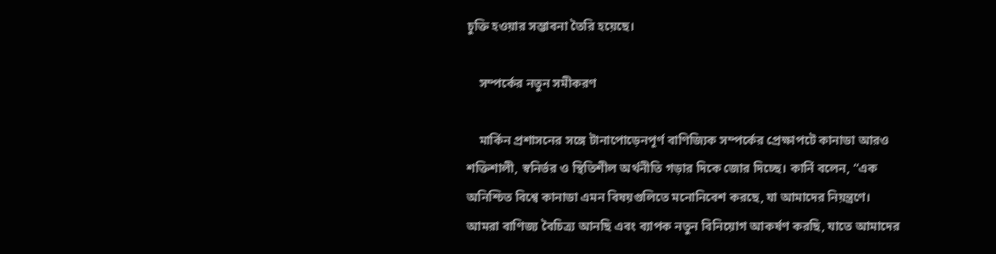চুক্তি হওয়ার সম্ভাবনা তৈরি হয়েছে।

    সম্পর্কের নতুন সমীকরণ

    মার্কিন প্রশাসনের সঙ্গে টানাপোড়েনপূর্ণ বাণিজ্যিক সম্পর্কের প্রেক্ষাপটে কানাডা আরও শক্তিশালী, স্বনির্ভর ও স্থিতিশীল অর্থনীতি গড়ার দিকে জোর দিচ্ছে। কার্নি বলেন, “এক অনিশ্চিত বিশ্বে কানাডা এমন বিষয়গুলিতে মনোনিবেশ করছে, যা আমাদের নিয়ন্ত্রণে। আমরা বাণিজ্য বৈচিত্র্য আনছি এবং ব্যাপক নতুন বিনিয়োগ আকর্ষণ করছি, যাতে আমাদের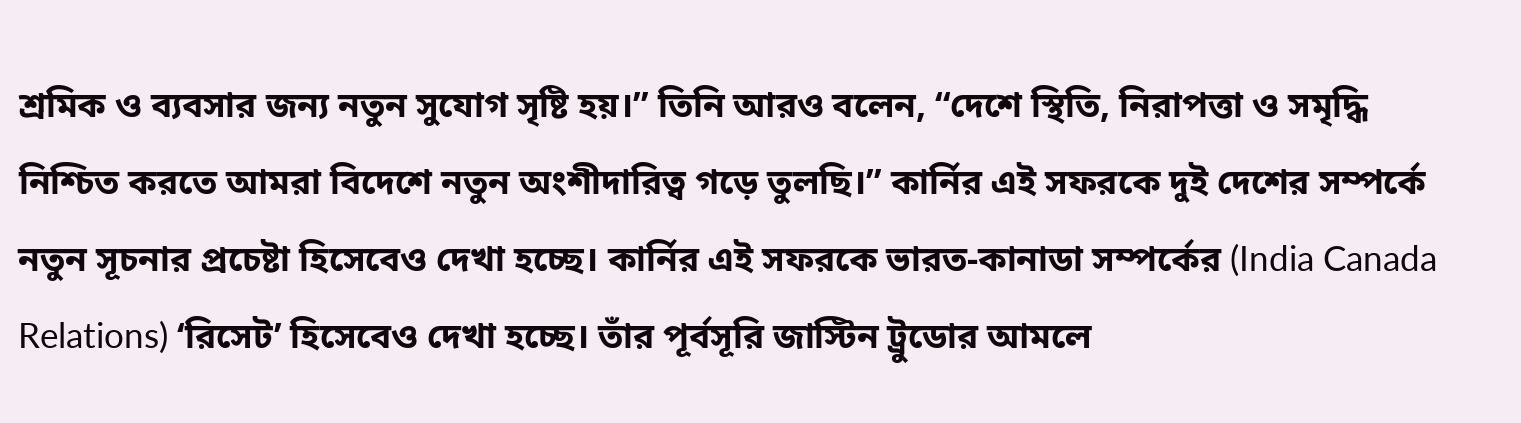শ্রমিক ও ব্যবসার জন্য নতুন সুযোগ সৃষ্টি হয়।” তিনি আরও বলেন, “দেশে স্থিতি, নিরাপত্তা ও সমৃদ্ধি নিশ্চিত করতে আমরা বিদেশে নতুন অংশীদারিত্ব গড়ে তুলছি।” কার্নির এই সফরকে দুই দেশের সম্পর্কে নতুন সূচনার প্রচেষ্টা হিসেবেও দেখা হচ্ছে। কার্নির এই সফরকে ভারত-কানাডা সম্পর্কের (India Canada Relations) ‘রিসেট’ হিসেবেও দেখা হচ্ছে। তাঁর পূর্বসূরি জাস্টিন ট্রুডোর আমলে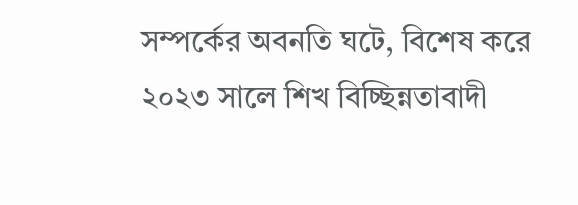সম্পর্কের অবনতি ঘটে, বিশেষ করে ২০২৩ সালে শিখ বিচ্ছিন্নতাবাদী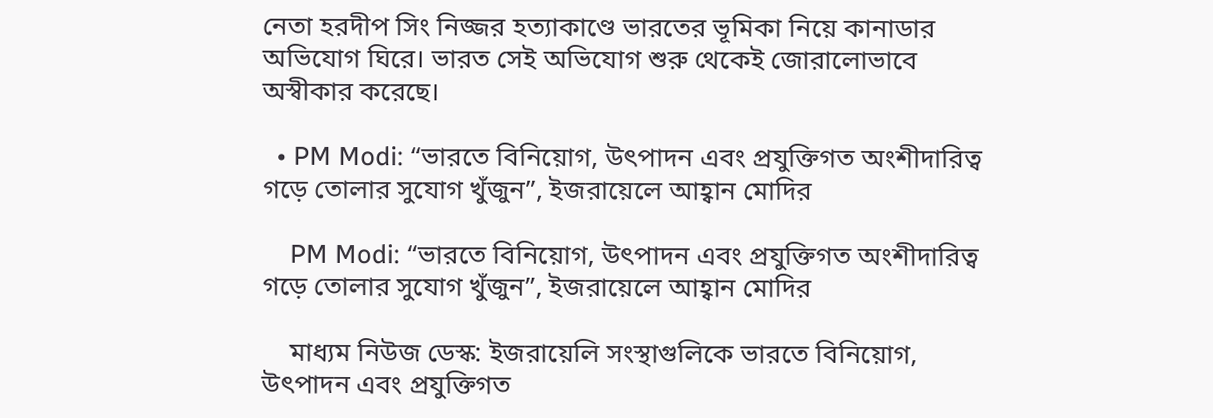নেতা হরদীপ সিং নিজ্জর হত্যাকাণ্ডে ভারতের ভূমিকা নিয়ে কানাডার অভিযোগ ঘিরে। ভারত সেই অভিযোগ শুরু থেকেই জোরালোভাবে অস্বীকার করেছে।

  • PM Modi: “ভারতে বিনিয়োগ, উৎপাদন এবং প্রযুক্তিগত অংশীদারিত্ব গড়ে তোলার সুযোগ খুঁজুন”, ইজরায়েলে আহ্বান মোদির

    PM Modi: “ভারতে বিনিয়োগ, উৎপাদন এবং প্রযুক্তিগত অংশীদারিত্ব গড়ে তোলার সুযোগ খুঁজুন”, ইজরায়েলে আহ্বান মোদির

    মাধ্যম নিউজ ডেস্ক: ইজরায়েলি সংস্থাগুলিকে ভারতে বিনিয়োগ, উৎপাদন এবং প্রযুক্তিগত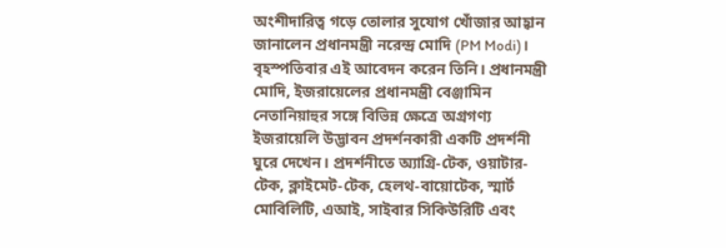অংশীদারিত্ব গড়ে তোলার সুযোগ খোঁজার আহ্বান জানালেন প্রধানমন্ত্রী নরেন্দ্র মোদি (PM Modi)। বৃহস্পতিবার এই আবেদন করেন তিনি। প্রধানমন্ত্রী মোদি, ইজরায়েলের প্রধানমন্ত্রী বেঞ্জামিন নেতানিয়াহুর সঙ্গে বিভিন্ন ক্ষেত্রে অগ্রগণ্য ইজরায়েলি উদ্ভাবন প্রদর্শনকারী একটি প্রদর্শনী ঘুরে দেখেন। প্রদর্শনীতে অ্যাগ্রি-টেক, ওয়াটার-টেক, ক্লাইমেট-টেক, হেলথ-বায়োটেক, স্মার্ট মোবিলিটি, এআই, সাইবার সিকিউরিটি এবং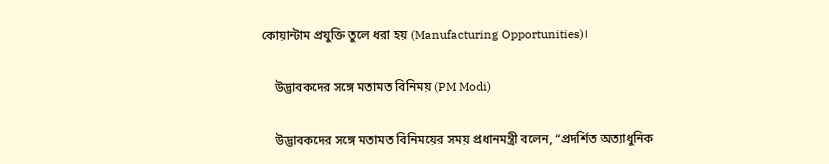কোয়ান্টাম প্রযুক্তি তুলে ধরা হয় (Manufacturing Opportunities)।

    উদ্ভাবকদের সঙ্গে মতামত বিনিময় (PM Modi)

    উদ্ভাবকদের সঙ্গে মতামত বিনিময়ের সময় প্রধানমন্ত্রী বলেন, “প্রদর্শিত অত্যাধুনিক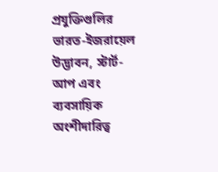প্রযুক্তিগুলির ভারত-ইজরায়েল উদ্ভাবন, স্টার্ট-আপ এবং ব্যবসায়িক অংশীদারিত্ব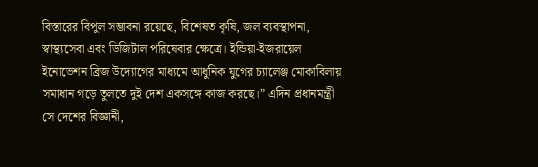বিস্তারের বিপুল সম্ভাবনা রয়েছে, বিশেষত কৃষি, জল ব্যবস্থাপনা, স্বাস্থ্যসেবা এবং ডিজিটাল পরিষেবার ক্ষেত্রে। ইন্ডিয়া-ইজরায়েল ইনোভেশন ব্রিজ উদ্যোগের মাধ্যমে আধুনিক যুগের চ্যালেঞ্জ মোকাবিলায় সমাধান গড়ে তুলতে দুই দেশ একসঙ্গে কাজ করছে।” এদিন প্রধানমন্ত্রী সে দেশের বিজ্ঞানী,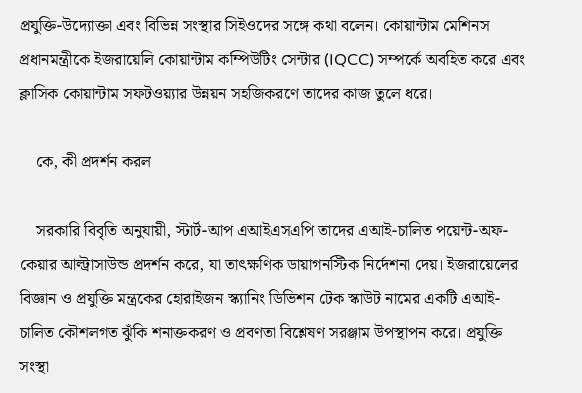প্রযুক্তি-উদ্যোক্তা এবং বিভিন্ন সংস্থার সিইওদের সঙ্গে কথা বলেন। কোয়ান্টাম মেশিনস প্রধানমন্ত্রীকে ইজরায়েলি কোয়ান্টাম কম্পিউটিং সেন্টার (IQCC) সম্পর্কে অবহিত করে এবং ক্লাসিক কোয়ান্টাম সফটওয়্যার উন্নয়ন সহজিকরণে তাদের কাজ তুলে ধরে।

    কে, কী প্রদর্শন করল

    সরকারি বিবৃতি অনুযায়ী, স্টার্ট-আপ এআইএসএপি তাদের এআই-চালিত পয়েন্ট-অফ-কেয়ার আল্ট্রাসাউন্ড প্রদর্শন করে, যা তাৎক্ষণিক ডায়াগনস্টিক নির্দেশনা দেয়। ইজরায়েলের বিজ্ঞান ও প্রযুক্তি মন্ত্রকের হোরাইজন স্ক্যানিং ডিভিশন টেক স্কাউট নামের একটি এআই-চালিত কৌশলগত ঝুঁকি শনাক্তকরণ ও প্রবণতা বিশ্লেষণ সরঞ্জাম উপস্থাপন করে। প্রযুক্তি সংস্থা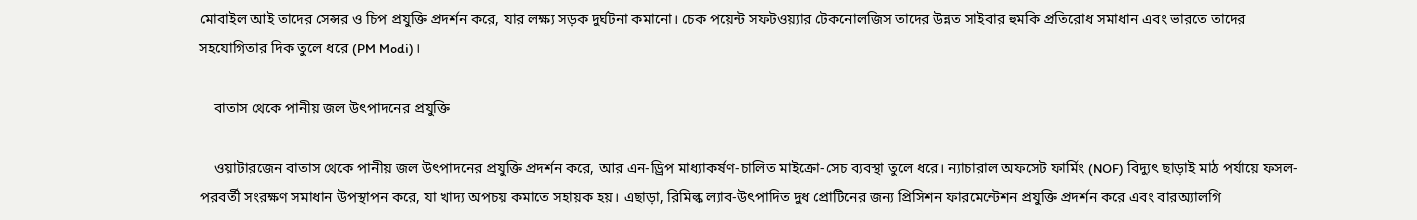মোবাইল আই তাদের সেন্সর ও চিপ প্রযুক্তি প্রদর্শন করে, যার লক্ষ্য সড়ক দুর্ঘটনা কমানো। চেক পয়েন্ট সফটওয়্যার টেকনোলজিস তাদের উন্নত সাইবার হুমকি প্রতিরোধ সমাধান এবং ভারতে তাদের সহযোগিতার দিক তুলে ধরে (PM Modi)।

    বাতাস থেকে পানীয় জল উৎপাদনের প্রযুক্তি

    ওয়াটারজেন বাতাস থেকে পানীয় জল উৎপাদনের প্রযুক্তি প্রদর্শন করে, আর এন-ড্রিপ মাধ্যাকর্ষণ-চালিত মাইক্রো-সেচ ব্যবস্থা তুলে ধরে। ন্যাচারাল অফসেট ফার্মিং (NOF) বিদ্যুৎ ছাড়াই মাঠ পর্যায়ে ফসল-পরবর্তী সংরক্ষণ সমাধান উপস্থাপন করে, যা খাদ্য অপচয় কমাতে সহায়ক হয়। এছাড়া, রিমিল্ক ল্যাব-উৎপাদিত দুধ প্রোটিনের জন্য প্রিসিশন ফারমেন্টেশন প্রযুক্তি প্রদর্শন করে এবং বারঅ্যালগি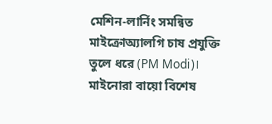মেশিন-লার্নিং সমন্বিত মাইক্রোঅ্যালগি চাষ প্রযুক্তি তুলে ধরে (PM Modi)। মাইনোরা বায়ো বিশেষ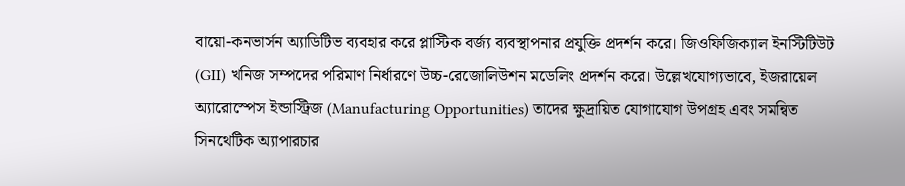বায়ো-কনভার্সন অ্যাডিটিভ ব্যবহার করে প্লাস্টিক বর্জ্য ব্যবস্থাপনার প্রযুক্তি প্রদর্শন করে। জিওফিজিক্যাল ইনস্টিটিউট (GII) খনিজ সম্পদের পরিমাণ নির্ধারণে উচ্চ-রেজোলিউশন মডেলিং প্রদর্শন করে। উল্লেখযোগ্যভাবে, ইজরায়েল অ্যারোস্পেস ইন্ডাস্ট্রিজ (Manufacturing Opportunities) তাদের ক্ষুদ্রায়িত যোগাযোগ উপগ্রহ এবং সমন্বিত সিনথেটিক অ্যাপারচার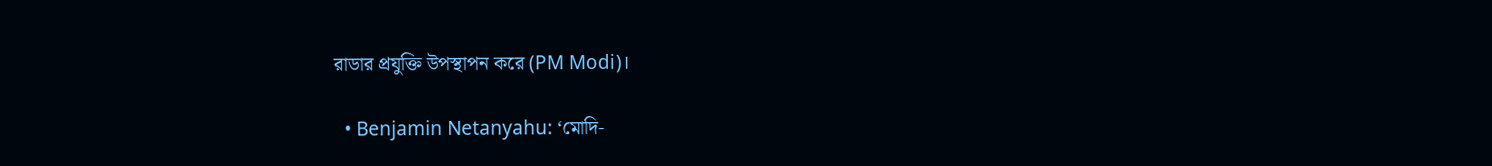রাডার প্রযুক্তি উপস্থাপন করে (PM Modi)।

  • Benjamin Netanyahu: ‘মোদি-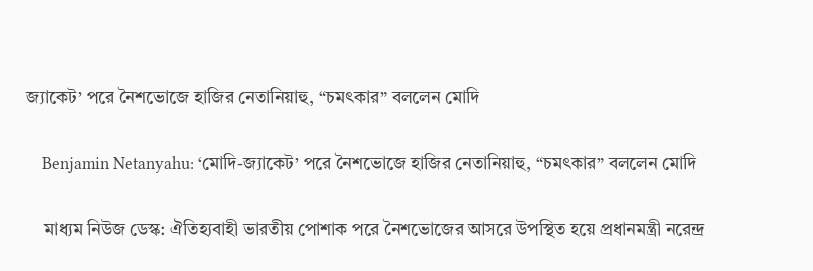জ্যাকেট’ পরে নৈশভোজে হাজির নেতানিয়াহু, “চমৎকার” বললেন মোদি

    Benjamin Netanyahu: ‘মোদি-জ্যাকেট’ পরে নৈশভোজে হাজির নেতানিয়াহু, “চমৎকার” বললেন মোদি

    মাধ্যম নিউজ ডেস্ক: ঐতিহ্যবাহী ভারতীয় পোশাক পরে নৈশভোজের আসরে উপস্থিত হয়ে প্রধানমন্ত্রী নরেন্দ্র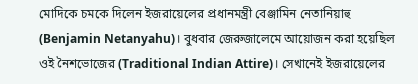মোদিকে চমকে দিলেন ইজরায়েলের প্রধানমন্ত্রী বেঞ্জামিন নেতানিয়াহু (Benjamin Netanyahu)। বুধবার জেরুজালেমে আয়োজন করা হয়েছিল ওই নৈশভোজের (Traditional Indian Attire)। সেখানেই ইজরায়েলের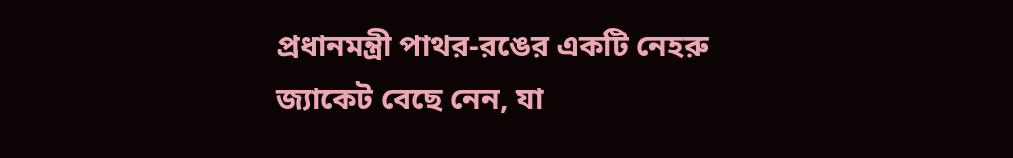প্রধানমন্ত্রী পাথর-রঙের একটি নেহরু জ্যাকেট বেছে নেন, যা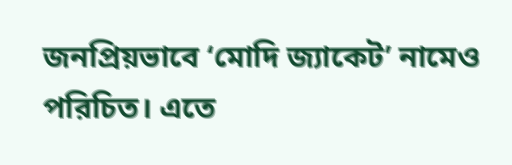জনপ্রিয়ভাবে ‘মোদি জ্যাকেট’ নামেও পরিচিত। এতে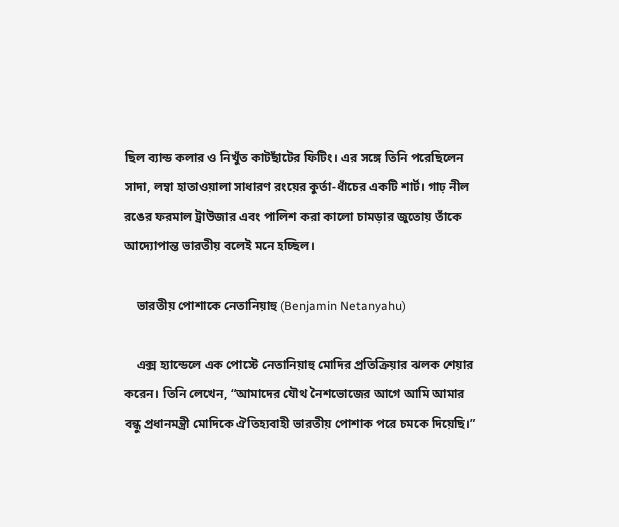ছিল ব্যান্ড কলার ও নিখুঁত কাটছাঁটের ফিটিং। এর সঙ্গে তিনি পরেছিলেন সাদা, লম্বা হাতাওয়ালা সাধারণ রংয়ের কুর্তা-ধাঁচের একটি শার্ট। গাঢ় নীল রঙের ফরমাল ট্রাউজার এবং পালিশ করা কালো চামড়ার জুতোয় তাঁকে আদ্যোপান্ত ভারতীয় বলেই মনে হচ্ছিল।

    ভারতীয় পোশাকে নেতানিয়াহু (Benjamin Netanyahu)

    এক্স হ্যান্ডেলে এক পোস্টে নেতানিয়াহু মোদির প্রতিক্রিয়ার ঝলক শেয়ার করেন। তিনি লেখেন, “আমাদের যৌথ নৈশভোজের আগে আমি আমার বন্ধু প্রধানমন্ত্রী মোদিকে ঐতিহ্যবাহী ভারতীয় পোশাক পরে চমকে দিয়েছি।”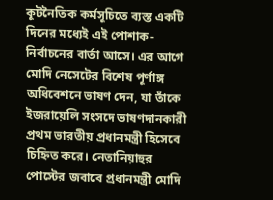কূটনৈতিক কর্মসূচিতে ব্যস্ত একটি দিনের মধ্যেই এই পোশাক-নির্বাচনের বার্তা আসে। এর আগে মোদি নেসেটের বিশেষ পূর্ণাঙ্গ অধিবেশনে ভাষণ দেন, যা তাঁকে ইজরায়েলি সংসদে ভাষণদানকারী প্রথম ভারতীয় প্রধানমন্ত্রী হিসেবে চিহ্নিত করে। নেতানিয়াহুর পোস্টের জবাবে প্রধানমন্ত্রী মোদি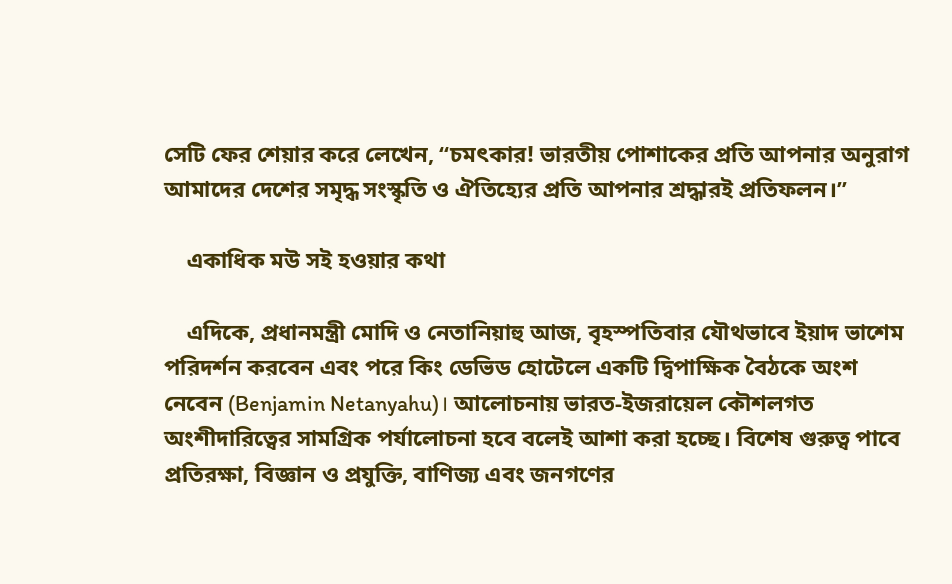সেটি ফের শেয়ার করে লেখেন, “চমৎকার! ভারতীয় পোশাকের প্রতি আপনার অনুরাগ আমাদের দেশের সমৃদ্ধ সংস্কৃতি ও ঐতিহ্যের প্রতি আপনার শ্রদ্ধারই প্রতিফলন।”

    একাধিক মউ সই হওয়ার কথা

    এদিকে, প্রধানমন্ত্রী মোদি ও নেতানিয়াহু আজ, বৃহস্পতিবার যৌথভাবে ইয়াদ ভাশেম পরিদর্শন করবেন এবং পরে কিং ডেভিড হোটেলে একটি দ্বিপাক্ষিক বৈঠকে অংশ নেবেন (Benjamin Netanyahu)। আলোচনায় ভারত-ইজরায়েল কৌশলগত অংশীদারিত্বের সামগ্রিক পর্যালোচনা হবে বলেই আশা করা হচ্ছে। বিশেষ গুরুত্ব পাবে প্রতিরক্ষা, বিজ্ঞান ও প্রযুক্তি, বাণিজ্য এবং জনগণের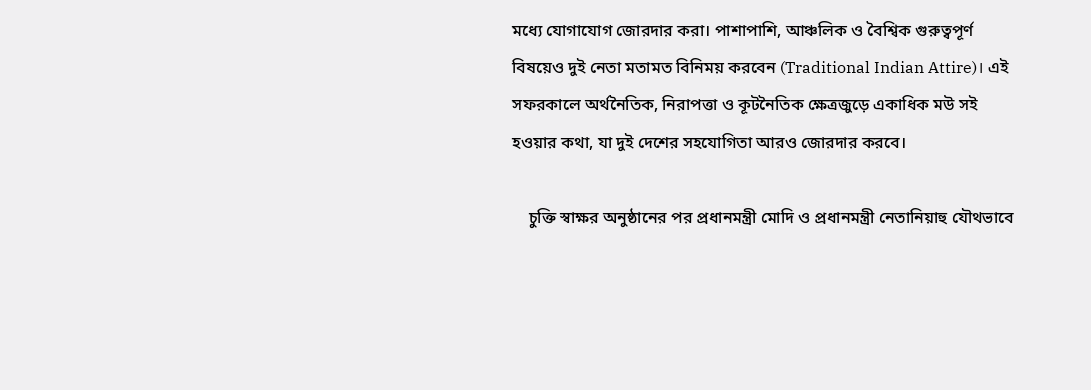মধ্যে যোগাযোগ জোরদার করা। পাশাপাশি, আঞ্চলিক ও বৈশ্বিক গুরুত্বপূর্ণ বিষয়েও দুই নেতা মতামত বিনিময় করবেন (Traditional Indian Attire)। এই সফরকালে অর্থনৈতিক, নিরাপত্তা ও কূটনৈতিক ক্ষেত্রজুড়ে একাধিক মউ সই হওয়ার কথা, যা দুই দেশের সহযোগিতা আরও জোরদার করবে।

    চুক্তি স্বাক্ষর অনুষ্ঠানের পর প্রধানমন্ত্রী মোদি ও প্রধানমন্ত্রী নেতানিয়াহু যৌথভাবে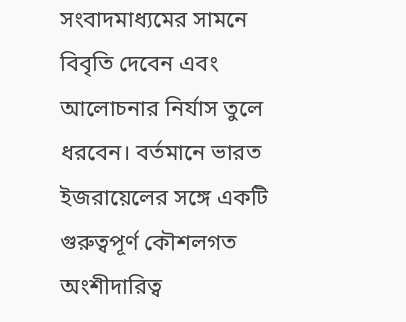সংবাদমাধ্যমের সামনে বিবৃতি দেবেন এবং আলোচনার নির্যাস তুলে ধরবেন। বর্তমানে ভারত ইজরায়েলের সঙ্গে একটি গুরুত্বপূর্ণ কৌশলগত অংশীদারিত্ব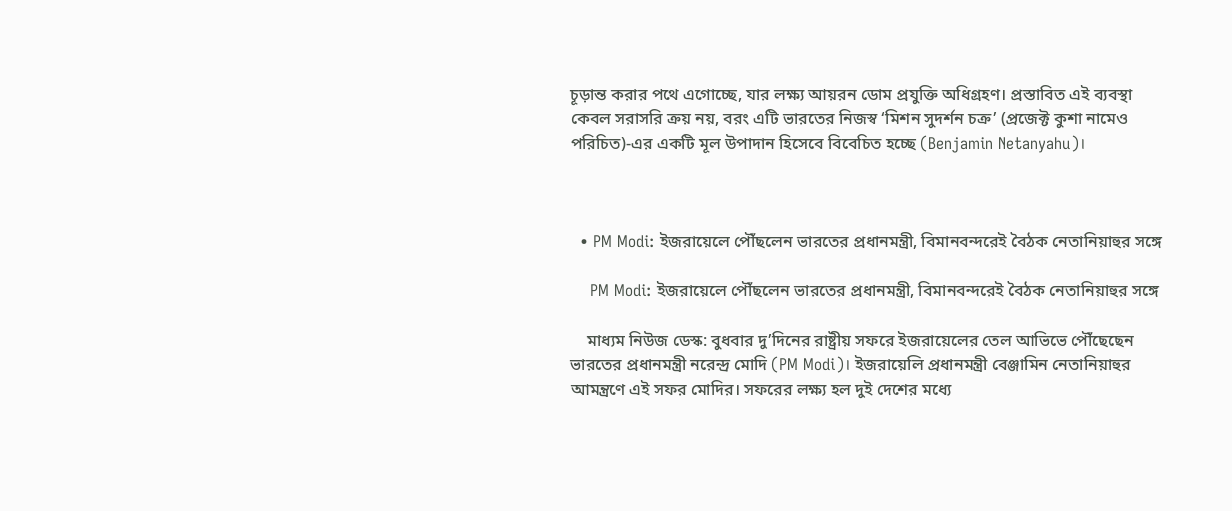চূড়ান্ত করার পথে এগোচ্ছে, যার লক্ষ্য আয়রন ডোম প্রযুক্তি অধিগ্রহণ। প্রস্তাবিত এই ব্যবস্থা কেবল সরাসরি ক্রয় নয়, বরং এটি ভারতের নিজস্ব ‘মিশন সুদর্শন চক্র’ (প্রজেক্ট কুশা নামেও পরিচিত)-এর একটি মূল উপাদান হিসেবে বিবেচিত হচ্ছে (Benjamin Netanyahu)।



  • PM Modi: ইজরায়েলে পৌঁছলেন ভারতের প্রধানমন্ত্রী, বিমানবন্দরেই বৈঠক নেতানিয়াহুর সঙ্গে

    PM Modi: ইজরায়েলে পৌঁছলেন ভারতের প্রধানমন্ত্রী, বিমানবন্দরেই বৈঠক নেতানিয়াহুর সঙ্গে

    মাধ্যম নিউজ ডেস্ক: বুধবার দু’দিনের রাষ্ট্রীয় সফরে ইজরায়েলের তেল আভিভে পৌঁছেছেন ভারতের প্রধানমন্ত্রী নরেন্দ্র মোদি (PM Modi)। ইজরায়েলি প্রধানমন্ত্রী বেঞ্জামিন নেতানিয়াহুর আমন্ত্রণে এই সফর মোদির। সফরের লক্ষ্য হল দুই দেশের মধ্যে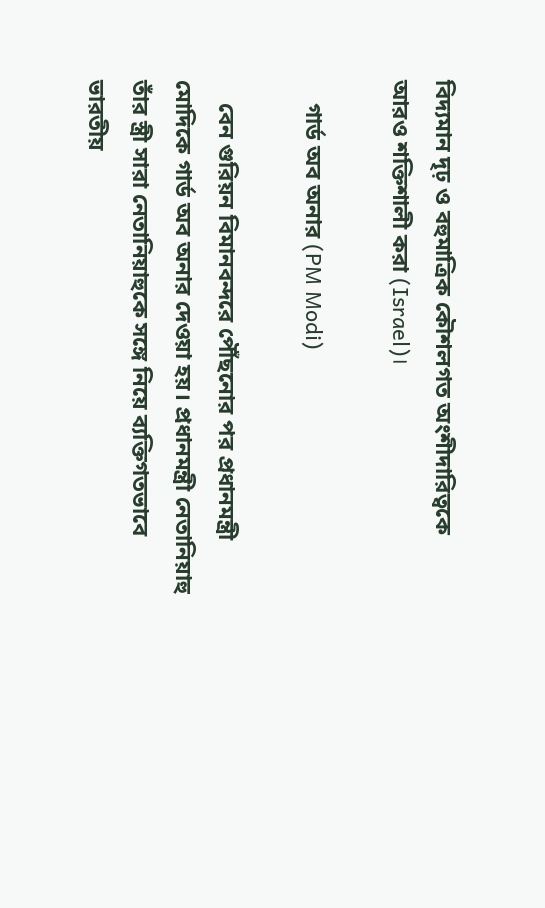বিদ্যমান দৃঢ় ও বহুমাত্রিক কৌশলগত অংশীদারিত্বকে আরও শক্তিশালী করা (Israel)।

    গার্ড অব অনার (PM Modi)

    বেন গুরিয়ন বিমানবন্দরে পৌঁছনোর পর প্রধানমন্ত্রী মোদিকে গার্ড অব অনার দেওয়া হয়। প্রধানমন্ত্রী নেতানিয়াহু তাঁর স্ত্রী সারা নেতানিয়াহুকে সঙ্গে নিয়ে ব্যক্তিগতভাবে ভারতীয়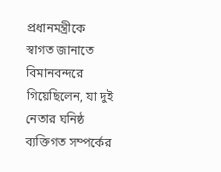প্রধানমন্ত্রীকে স্বাগত জানাতে বিমানবন্দরে গিয়েছিলেন, যা দুই নেতার ঘনিষ্ঠ ব্যক্তিগত সম্পর্কের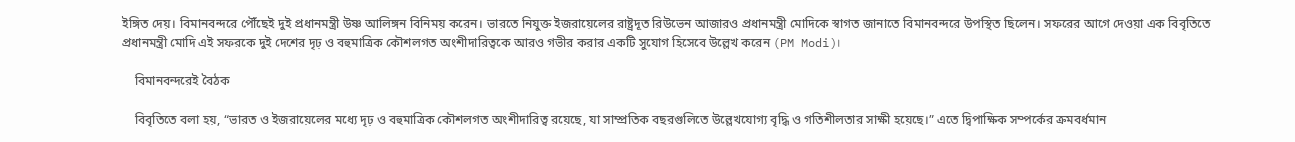ইঙ্গিত দেয়। বিমানবন্দরে পৌঁছেই দুই প্রধানমন্ত্রী উষ্ণ আলিঙ্গন বিনিময় করেন। ভারতে নিযুক্ত ইজরায়েলের রাষ্ট্রদূত রিউভেন আজারও প্রধানমন্ত্রী মোদিকে স্বাগত জানাতে বিমানবন্দরে উপস্থিত ছিলেন। সফরের আগে দেওয়া এক বিবৃতিতে প্রধানমন্ত্রী মোদি এই সফরকে দুই দেশের দৃঢ় ও বহুমাত্রিক কৌশলগত অংশীদারিত্বকে আরও গভীর করার একটি সুযোগ হিসেবে উল্লেখ করেন (PM Modi)।

    বিমানবন্দরেই বৈঠক

    বিবৃতিতে বলা হয়, “ভারত ও ইজরায়েলের মধ্যে দৃঢ় ও বহুমাত্রিক কৌশলগত অংশীদারিত্ব রয়েছে, যা সাম্প্রতিক বছরগুলিতে উল্লেখযোগ্য বৃদ্ধি ও গতিশীলতার সাক্ষী হয়েছে।” এতে দ্বিপাক্ষিক সম্পর্কের ক্রমবর্ধমান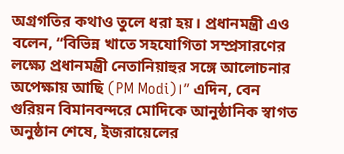অগ্রগতির কথাও তুলে ধরা হয়। প্রধানমন্ত্রী এও বলেন, “বিভিন্ন খাতে সহযোগিতা সম্প্রসারণের লক্ষ্যে প্রধানমন্ত্রী নেতানিয়াহুর সঙ্গে আলোচনার অপেক্ষায় আছি (PM Modi)।” এদিন, বেন গুরিয়ন বিমানবন্দরে মোদিকে আনুষ্ঠানিক স্বাগত অনুষ্ঠান শেষে, ইজরায়েলের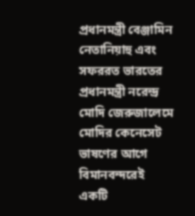প্রধানমন্ত্রী বেঞ্জামিন নেতানিয়াহু এবং সফররত ভারতের প্রধানমন্ত্রী নরেন্দ্র মোদি জেরুজালেমে মোদির কেনেসেট ভাষণের আগে বিমানবন্দরেই একটি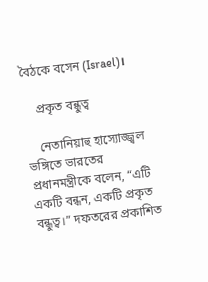বৈঠকে বসেন (Israel)।

    প্রকৃত বন্ধুত্ব

    নেতানিয়াহু হাস্যোজ্জ্বল ভঙ্গিতে ভারতের প্রধানমন্ত্রীকে বলেন, “এটি একটি বন্ধন, একটি প্রকৃত বন্ধুত্ব।” দফতরের প্রকাশিত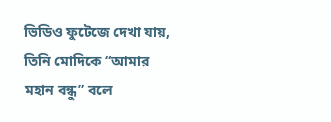ভিডিও ফুটেজে দেখা যায়, তিনি মোদিকে “আমার মহান বন্ধু” বলে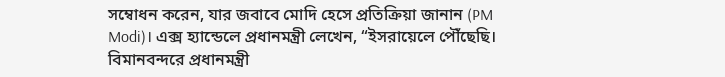সম্বোধন করেন, যার জবাবে মোদি হেসে প্রতিক্রিয়া জানান (PM Modi)। এক্স হ্যান্ডেলে প্রধানমন্ত্রী লেখেন, “ইসরায়েলে পৌঁছেছি। বিমানবন্দরে প্রধানমন্ত্রী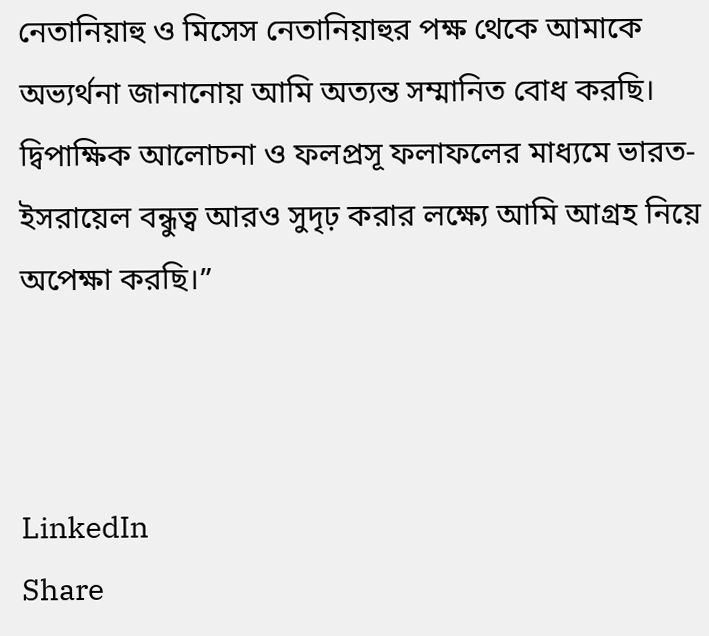নেতানিয়াহু ও মিসেস নেতানিয়াহুর পক্ষ থেকে আমাকে অভ্যর্থনা জানানোয় আমি অত্যন্ত সম্মানিত বোধ করছি। দ্বিপাক্ষিক আলোচনা ও ফলপ্রসূ ফলাফলের মাধ্যমে ভারত-ইসরায়েল বন্ধুত্ব আরও সুদৃঢ় করার লক্ষ্যে আমি আগ্রহ নিয়ে অপেক্ষা করছি।”



LinkedIn
Share